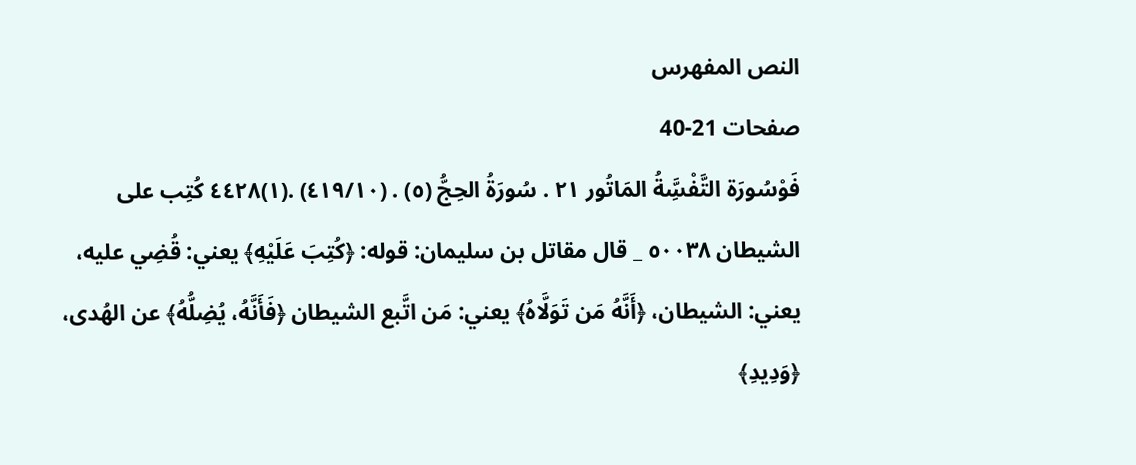النص المفهرس
صفحات 21-40
فَوْسُورَة التَّفْسَِّةُ المَاتُور ٢١ . سُورَةُ الحِجُّ (٥) . (٤١٩/١٠) .(١)٤٤٢٨ كُتِب على الشيطان ٥٠٠٣٨ _ قال مقاتل بن سليمان: قوله: ﴿كُتِبَ عَلَيْهِ﴾ يعني: قُضِي عليه، يعني: الشيطان، ﴿أَنَّهُ مَن تَوَلَّاهُ﴾ يعني: مَن اتَّبع الشيطان ﴿فَأَنَّهُ، يُضِلُّهُ﴾ عن الهُدى، ﴿وَدِيدِ﴾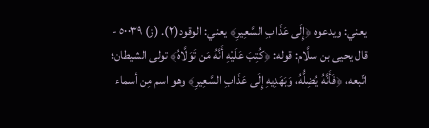يعني: ويدعوه ﴿إِلَى عَذَابِ السَّعِيرِ﴾ يعني: الوقود(٢). (ز) ٥٠٠٣٩ - قال يحيى بن سلَّام: قوله: ﴿كُتِبَ عَلَيْهِ أَنَّهُ مَن تَوَلَّاهُ﴾ تولى الشيطان؛ اتّبعه، ﴿فَأَنَّهُ يُضِلُّهُ، وَبَهَدِيهِ إِلَى عَذَابِ السَّعِيرِ﴾ وهو اسم مِن أسماء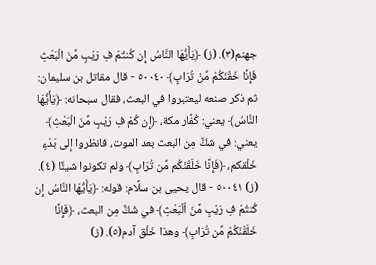جهنم(٣). (ز) ﴿يَأَيُّهَا النَّاسُ إِن كُنتُمْ فِ رَيْبٍ مِّنَ الْبَعْثِ فَإِنَّا خَقْنَكُمْ مِّنْ تُرَابٍ﴾ ٥٠٠٤٠ - قال مقاتل بن سليمان: ثم ذكر صنعه ليعتبروا في البعث، فقال سبحانه: ﴿يَأَيُّهَا النَّاسُ﴾ يعني: كُفَّار مكة، ﴿إِن كُمْ فِ رَيْبٍ مِّنَ الْبَعْثِ﴾ يعني: في شكٌّ مِن البعث بعد الموت، فانظروا إلى بَدْءٍ خَلْقكم، ﴿فَإِنَّا خَلَقْنَكُم مِّن تُرَابٍ﴾ ولم تكونوا شيئًا (٤). (ز) ٥٠٠٤١ - قال يحيى بن سلَّام: قوله: ﴿يَأَيُّهَا النَّاسُ إِن كُنتُمْ فِ رَيْبٍ مِّنَ اٌلْبَعْثِ﴾ في شَكٌّ مِن البعث، ﴿فَإِنَّا خَلَقْنَكُمْ مِّن تُرَابٍ﴾ وهذا خَلْق آدم(٥). (ز)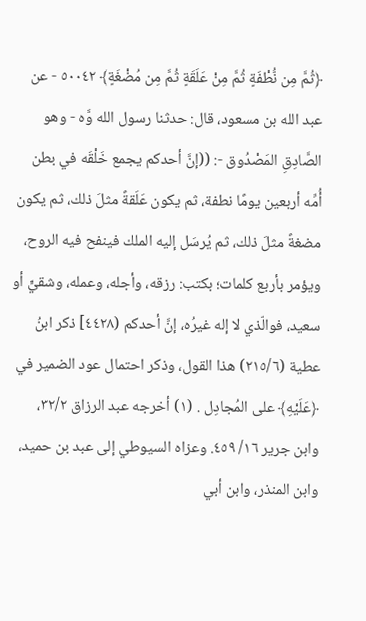﴿ثُمَّ مِن نُّطْفَةٍ ثُمَّ مِنْ عَلَقَةٍ ثُمَّ مِن مُضْغَةٍ﴾ ٥٠٠٤٢ - عن عبد الله بن مسعود، قال: حدثنا رسول الله وَّه - وهو الصَّادِقِ المَصْدُوق -: ((إنَّ أحدكم يجمع خَلْقَه في بطن أُمِّه أربعين يومًا نطفة، ثم يكون عَلَقةً مثلَ ذلك، ثم يكون مضغةً مثلَ ذلك، ثم يُرسَل إليه الملك فينفح فيه الروح، ويؤمر بأربع كلمات؛ بكتب: رزقه، وأجله، وعمله، وشقيٍّ أو سعيد، فوالّذي لا إله غيرُه، إنَّ أحدكم (٤٤٢٨] ذكر ابنُ عطية (٢١٥/٦) هذا القول، وذكر احتمال عود الضمير في ﴿عَلَيْهِ﴾ على المُجادِل . (١) أخرجه عبد الرزاق ٣٢/٢، وابن جرير ١٦/ ٤٥٩. وعزاه السيوطي إلى عبد بن حميد، وابن المنذر، وابن أبي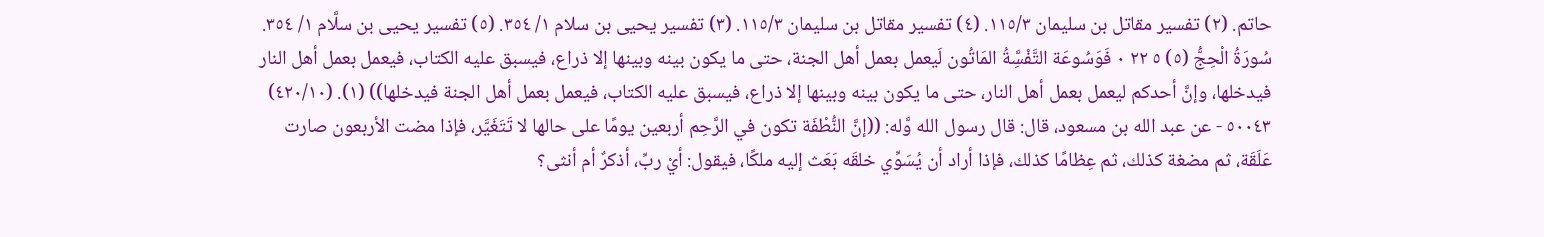حاتم. (٢) تفسير مقاتل بن سليمان ١١٥/٣. (٤) تفسير مقاتل بن سليمان ١١٥/٣. (٣) تفسير يحيى بن سلام ١/ ٣٥٤. (٥) تفسير يحيى بن سلَّام ١/ ٣٥٤. سُورَةُ الْحِجُّ (٥) ٥ ٢٢ ٠ فَوَسُوعَة التَّفْسَِّةُ المَاتُون لَيعمل بعمل أهل الجنة، حتى ما يكون بينه وبينها إلا ذراع، فيسبق عليه الكتاب، فيعمل بعمل أهل النار فيدخلها، وإنَّ أحدكم ليعمل بعمل أهل النار، حتى ما يكون بينه وبينها إلا ذراع، فيسبق عليه الكتاب، فيعمل بعمل أهل الجنة فيدخلها)) (١). (٤٢٠/١٠) ٥٠٠٤٣ - عن عبد الله بن مسعود، قال: قال رسول الله وَّله: ((إنَّ النُّطْفَة تكون في الرَّحِم أربعين يومًا على حالها لا تَتَغَيَّر، فإذا مضت الأربعون صارت عَلَقَة، ثم مضغة كذلك، ثم عِظامًا كذلك، فإذا أراد أن يُسَوِّي خلقَه بَعَث إليه ملكًا، فيقول: أيْ ربِّ، أذكرٌ أم أنثى؟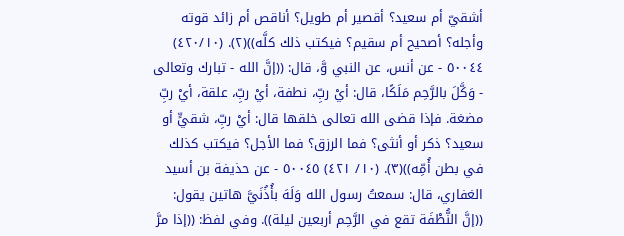أشقيّ أم سعيد؟ أقصير أم طويل؟ أناقص أم زائد قوته وأجله؟ أصحيح أم سقيم؟ فيكتب ذلك كلَّه))(٢). (٤٢٠/١٠) ٥٠٠٤٤ - عن أنس، عن النبي وَّ، قال: ((إنَّ الله - تبارك وتعالى - وَكَّلَ بالرَّحِم مَلَكًا، قال: أيْ ربِّ، نطفة، أيْ ربِّ، علقة، أيْ ربِّ مضغة. فإذا قضى الله تعالى خلقها قال: أيْ ربِّ، شقيٍّ أو سعيد؟ ذكر أو أنثى؟ فما الرزق؟ فما الأجل؟ فيكتب كذلك في بطن أُمِّه))(٣). (١٠/ ٤٢١) ٥٠٠٤٥ - عن حذيفة بن أسيد الغفاري، قال: سمعتُ رسول الله وَلَهَ بأُذُنَيَّ هاتين يقول: ((إنَّ النُّطْفَة تقع في الرَّحِم أربعين ليلة)). وفي لفظ: ((إذا مرَّ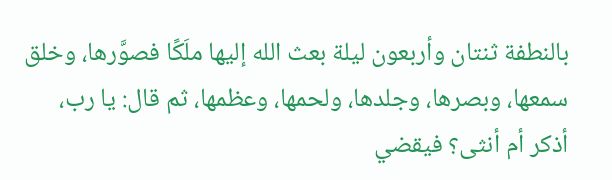بالنطفة ثنتان وأربعون ليلة بعث الله إليها ملَكًا فصوَّرها، وخلق سمعها، وبصرها، وجلدها، ولحمها، وعظمها، ثم قال: يا رب، أذكر أم أنثى؟ فيقضي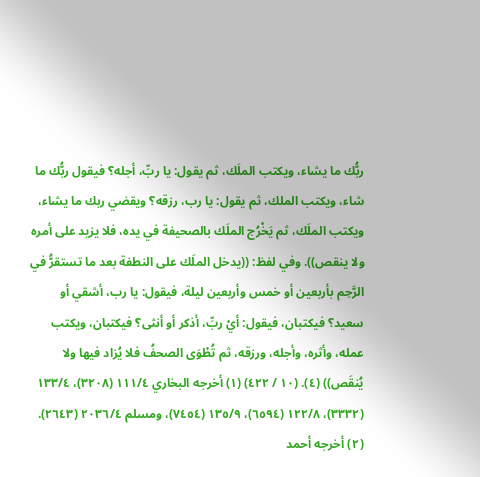ربُّك ما يشاء، ويكتب الملَك، ثم يقول: يا ربِّ، أجله؟ فيقول ربُّك ما شاء، ويكتب الملك، ثم يقول: يا رب، رزقه؟ ويقضي ربك ما يشاء، ويكتب الملَك، ثم يَخْرُج الملَك بالصحيفة في يده، فلا يزيد على أمره ولا ينقص)). وفي لفظ: ((يدخل الملَك على النطفة بعد ما تستقرُّ في الرَّحِم بأربعين أو خمس وأربعين ليلة، فيقول: يا رب، أشقي أو سعيد؟ فيكتبان، فيقول: أيْ ربِّ، أذكر أو أنثى؟ فيكتبان، ويكتب عمله، وأثره، وأجله، ورزقه، ثم تُطْوَى الصحفُ فلا يُزاد فيها ولا يُنقَص)) (٤). (١٠ / ٤٢٢) (١) أخرجه البخاري ١١١/٤ (٣٢٠٨)، ١٣٣/٤ (٣٣٣٢)، ١٢٢/٨ (٦٥٩٤)، ١٣٥/٩ (٧٤٥٤)، ومسلم ٢٠٣٦/٤ (٢٦٤٣). (٢) أخرجه أحمد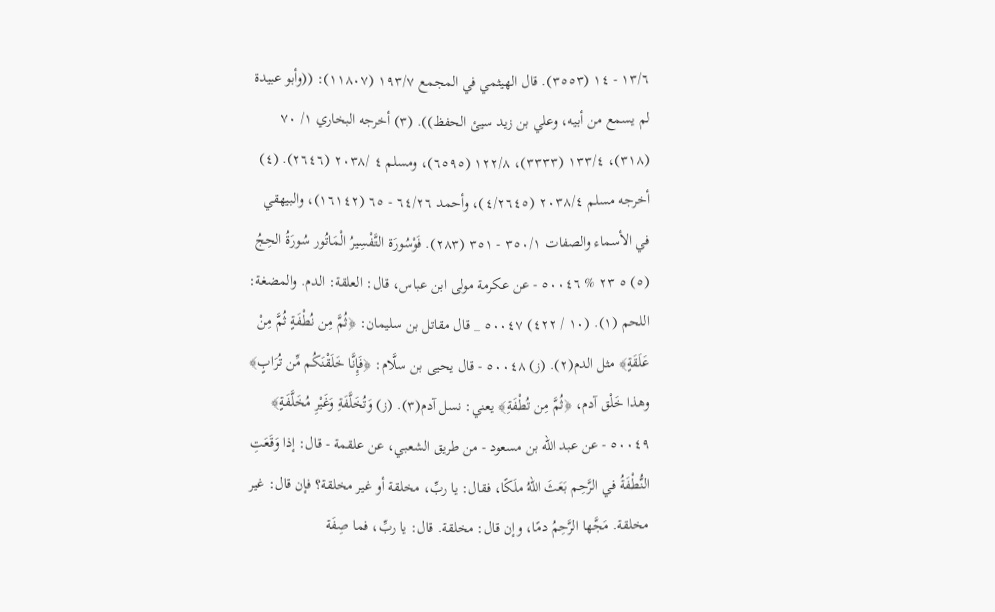١٣/٦ - ١٤ (٣٥٥٣). قال الهيثمي في المجمع ١٩٣/٧ (١١٨٠٧): ((وأبو عبيدة لم يسمع من أبيه، وعلي بن زيد سيئ الحفظ)). (٣) أخرجه البخاري ١/ ٧٠ (٣١٨)، ١٣٣/٤ (٣٣٣٣)، ١٢٢/٨ (٦٥٩٥)، ومسلم ٤ /٢٠٣٨ (٢٦٤٦). (٤) أخرجه مسلم ٢٠٣٨/٤ (٤/٢٦٤٥)، وأحمد ٦٤/٢٦ - ٦٥ (١٦١٤٢)، والبيهقي في الأسماء والصفات ٣٥٠/١ - ٣٥١ (٢٨٣). فَوْسُورَة التَّفْسِيرُ الْمَاتُور سُورَةُ الحِجُ (٥) ٥ ٢٣ % ٥٠٠٤٦ - عن عكرمة مولى ابن عباس، قال: العلقة: الدم. والمضغة: اللحم (١). (١٠ / ٤٢٢) ٥٠٠٤٧ _ قال مقاتل بن سليمان: ﴿ثُمَّ مِن نُطْفَةٍ ثُمَّ مِنْ عَلَقَةٍ﴾ مثل الدم(٢). (ز) ٥٠٠٤٨ - قال يحيى بن سلَّام: ﴿فَإِنَّا خَلَقْنَكُم مِّن تُرَابٍ﴾ وهذا خَلْق آدم، ﴿ثُمَّ مِن تُطْفَةِ﴾ يعني: نسل آدم(٣). (ز) وَتُخَلَّفَةِ وَغَيْرِ مُخَلَّفَةٍ﴾ ٥٠٠٤٩ - عن عبد الله بن مسعود - من طريق الشعبي، عن علقمة - قال: إذا وَقَعَتِ النُّطْفَةُ في الرَّحِم بَعَثَ اللهُ ملَكًا، فقال: يا ربِّ، مخلقة أو غير مخلقة؟ فإن قال: غير مخلقة. مَجَّها الرَّحِمُ دمًا، وإن قال: مخلقة. قال: يا ربِّ، فما صِفَة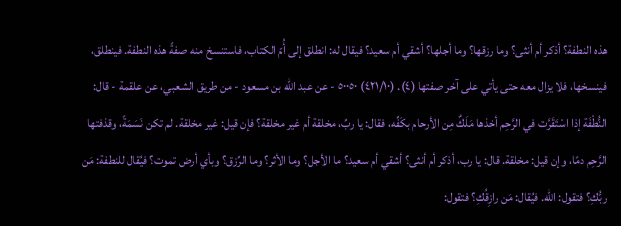هذه النطفة؟ أذكر أم أنثى؟ وما رزقها؟ وما أجلها؟ أشقي أم سعيد؟ فيقال له: انطلق إلى أُمّ الكتاب، فاستنسخ منه صفةً هذه النطفة. فينطلق، فينسخها، فلا يزال معه حتى يأتي على آخر صفتها (٤). (٤٢١/١٠) ٥٠٠٥٠ - عن عبد الله بن مسعود - من طريق الشعبي، عن علقمة - قال: النُّطْفَة إذا اسْتَقَرَّت في الرَّحِم أخذها مَلَكٌ مِن الأرحام بكَفِّه، فقال: يا ربِّ، مخلقة أم غير مخلقة؟ فإن قيل: غير مخلقة. لم تكن نَسَمَةً، وقذفتها الرَّحِم دمًا، وإن قيل: مخلقة. قال: يا رب، أذكر أم أنثى؟ أشقي أم سعيد؟ ما الأجل؟ وما الأثر؟ وما الرِّزق؟ وبأي أرض تموت؟ فيُقال للنطفة: مَن ربُّكِ؟ فتقول: الله. فيُقال: مَن رازِقُكِ؟ فتقول: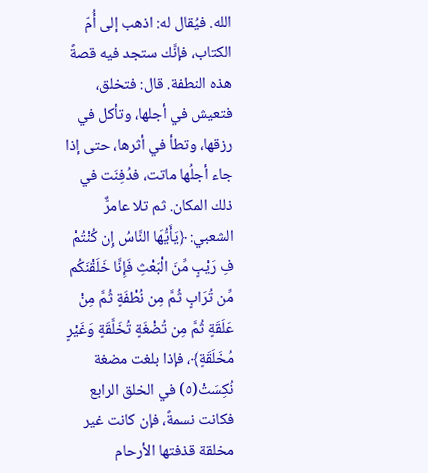الله. فيُقال له: اذهب إلى أُمّ الكتاب، فإنَّك ستجد فيه قصةً هذه النطفة. قال: فتخلق، فتعيش في أجلها، وتأكل في رزقها، وتطأ في أثرها، حتى إذا جاء أجلُها ماتت، فدُفِنَت في ذلك المكان. ثم تلا عامرٌّ الشعبي: ﴿يَأَيُّهَا النَّاسُ إِن كُنْتُمْ فِ رَيْبٍ مِّنَ الْبَعْثِ فَإِنَّا خَلَقْنَكُم مِّن تُرَابٍ ثُمَّ مِن نُطْفَةٍ ثُمَّ مِنْ عَلَقَةٍ ثُمَّ مِن تُضْغَةٍ تُخَلَّقَةٍ وَغَيْرٍ مُخَلَقَةٍ﴾، فإذا بلغت مضغة نُكِسَتْ(٥) في الخلق الرابع فكانت نسمةً، فإن كانت غير مخلقة قذفتها الأرحام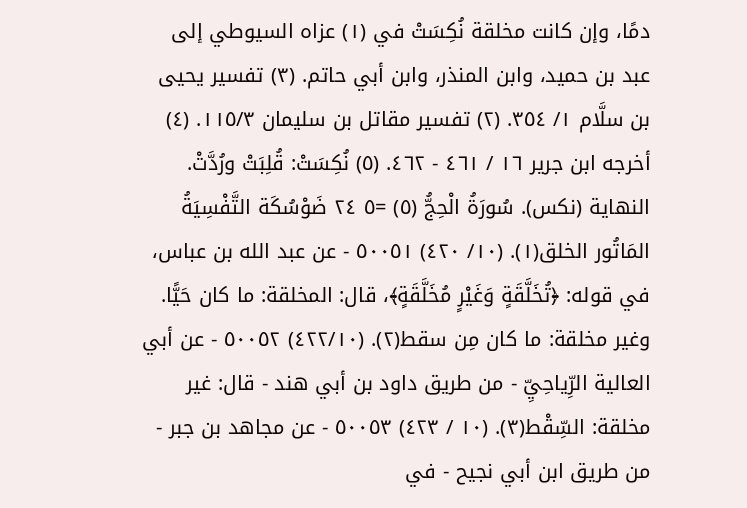دمًا، وإن كانت مخلقة نُكِسَتْ في (١) عزاه السيوطي إلى عبد بن حميد، وابن المنذر، وابن أبي حاتم. (٣) تفسير يحيى بن سلَّام ١/ ٣٥٤. (٢) تفسير مقاتل بن سليمان ١١٥/٣. (٤) أخرجه ابن جرير ١٦ / ٤٦١ - ٤٦٢. (٥) نُكِسَتْ: قُلِبَتْ ورُدَّتْ. النهاية (نكس). سُورَةُ الْحِجُّ (٥) =٥ ٢٤ ضَوْسُكَة التَّفْسِيَةُ المَاتُور الخلق(١). (١٠/ ٤٢٠) ٥٠٠٥١ - عن عبد الله بن عباس، في قوله: ﴿تُخَلَّقَةٍ وَغَيْرٍ مُخَلَّقَةٍ﴾، قال: المخلقة: ما كان حَيًّا. وغير مخلقة: ما كان مِن سقط(٢). (٤٢٢/١٠) ٥٠٠٥٢ - عن أبي العالية الرِّياحِيِّ - من طريق داود بن أبي هند - قال: غير مخلقة: السِّقْط(٣). (١٠ / ٤٢٣) ٥٠٠٥٣ - عن مجاهد بن جبر - من طريق ابن أبي نجيح - في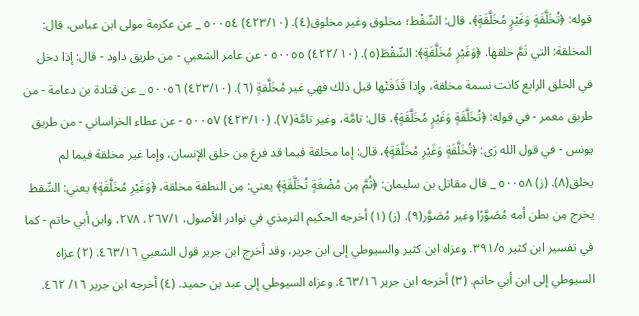قوله: ﴿تُخَلَّقَةٍ وَغَيْرٍ مُخَلَّقَةٍ﴾، قال: السِّقْط؛ مخلوق وغير مخلوق(٤). (٤٢٣/١٠) ٥٠٠٥٤ _ عن عكرمة مولى ابن عباس، قال: المخلقة: التي تَمَّ خلقها. ﴿وَغَيْرٍ مُخَلَّقَةٍ﴾: السِّقْطَ(٥). (١٠ /٤٢٢) ٥٠٠٥٥ - عن عامر الشعبي - من طريق داود - قال: إذا دخل في الخلق الرابع كانت نسمة مخلقة، وإذا قَذَفَتْها قبل ذلك فهي غير مُخَلَّقةٍ (٦). (٤٢٣/١٠) ٥٠٠٥٦ _ عن قتادة بن دعامة - من طريق معمر - في قوله: ﴿تُخَلَّقَةٍ وَغَيْرٍ مُخَلَّقَةٍ﴾، قال: تامَّة، وغير تامَّة(٧). (٤٢٣/١٠) ٥٠٠٥٧ - عن عطاء الخراساني - من طريق يونس - في قول الله رَى: ﴿تُخَلَّقَةٍ وَغَيْرِ مُخَلَّقَةٍ﴾، قال: إما مخلقة فيما قد فرغ مِن خلق الإنسان، وإما غير مخلقة فيما لم يخلق(٨). (ز) ٥٠٠٥٨ _ قال مقاتل بن سليمان: ﴿ثُمَّ مِن مُضْغَةٍ تُخَلَّقَةٍ﴾ يعني: مِن النطفة مخلقة، ﴿وَغَيْرِ مُخَلَّقَةٍ﴾ يعني: السِّقط يخرج مِن بطن أمه مُصَوَّرًا وغير مُصَوَّر(٩). (ز) (١) أخرجه الحكيم الترمذي في نوادر الأصول، ٢٦٧/١، ٢٧٨، وابن أبي حاتم - كما في تفسير ابن كثير ٣٩١/٥. وعزاه ابن كثير والسيوطي إلى ابن جرير، وقد أخرج ابن جرير قول الشعبي ٤٦٣/١٦. (٢) عزاه السيوطي إلى ابن أبي حاتم. (٣) أخرجه ابن جرير ٤٦٣/١٦. وعزاه السيوطي إلى عبد بن حميد. (٤) أخرجه ابن جرير ١٦/ ٤٦٢.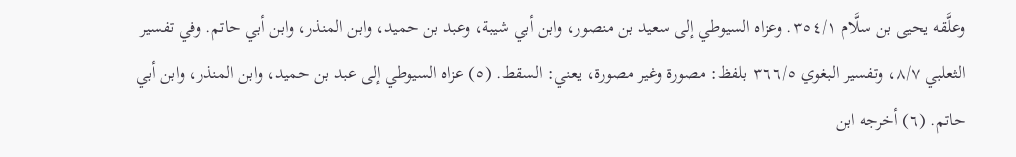وعلَّقه يحيى بن سلَّام ٣٥٤/١. وعزاه السيوطي إلى سعيد بن منصور، وابن أبي شيبة، وعبد بن حميد، وابن المنذر، وابن أبي حاتم. وفي تفسير الثعلبي ٨/٧، وتفسير البغوي ٣٦٦/٥ بلفظ: مصورة وغير مصورة، يعني: السقط. (٥) عزاه السيوطي إلى عبد بن حميد، وابن المنذر، وابن أبي حاتم. (٦) أخرجه ابن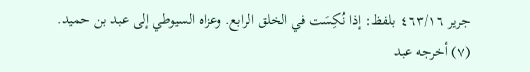جرير ٤٦٣/١٦ بلفظ: إذا نُكِسَت في الخلق الرابع. وعزاه السيوطي إلى عبد بن حميد. (٧) أخرجه عبد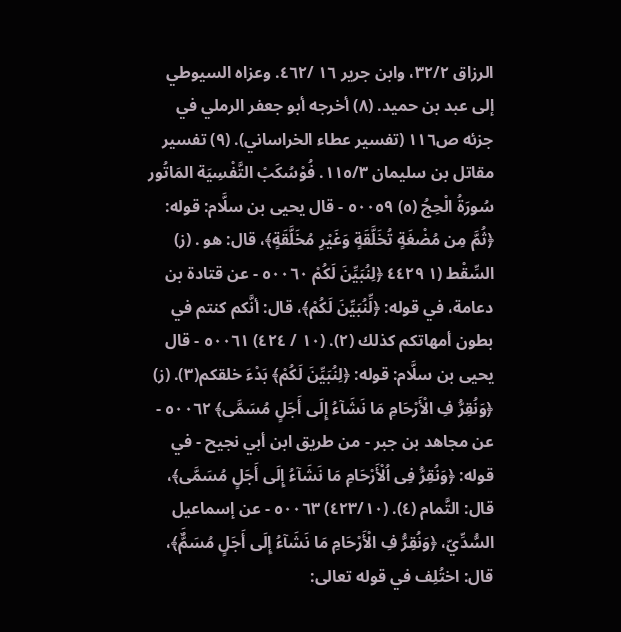الرزاق ٣٢/٢، وابن جرير ١٦ /٤٦٢. وعزاه السيوطي إلى عبد بن حميد. (٨) أخرجه أبو جعفر الرملي في جزئه ص١١٦ (تفسير عطاء الخراساني). (٩) تفسير مقاتل بن سليمان ١١٥/٣. فُوْسُكَبْ التَّفْسِيَة المَاتُور سُورَةُ الْحِجُ (٥) ٥٠٠٥٩ - قال يحيى بن سلَّام: قوله: ﴿ثُمَّ مِن مُضْغَةٍ تُخَلَّقَةٍ وَغَيْرِ مُخَلَّقَةٍ﴾، قال: هو . (ز) السِّقْط (١ ٤٤٢٩ ﴿لِنُبَيِّنَ لَكُمْ ٥٠٠٦٠ - عن قتادة بن دعامة، في قوله: ﴿لِّنُبَيِّنَ لَكُمْ﴾، قال: أنَّكم كنتم في بطون أمهاتكم كذلك (٢). (١٠ / ٤٢٤) ٥٠٠٦١ - قال يحيى بن سلَّام: قوله: ﴿لِنُبَيِّنَ لَكُمْ﴾ بَدْءَ خلقكم(٣). (ز) ﴿وَنُقِرُّ فِ الْأَرْحَامِ مَا نَشَآءُ إِلَى أَجَلٍ مُسَمَّى﴾ ٥٠٠٦٢ - عن مجاهد بن جبر - من طريق ابن أبي نجيح - في قوله: ﴿وَنُقِرُّ فِى اُلْأَرْحَامِ مَا نَشَآءُ إِلَى أَجَلٍ مُسَمَّى﴾، قال: التَّمام (٤). (٤٢٣/١٠) ٥٠٠٦٣ - عن إسماعيل السُّدِّيّ، ﴿وَنُقِرُّ فِ الْأَرْحَامِ مَا نَشَآءُ إِلَى أَجَلٍ مُسَمٌَّ﴾، قال: اختُلِف في قوله تعالى: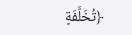﴿تُخَلَّفَةٍ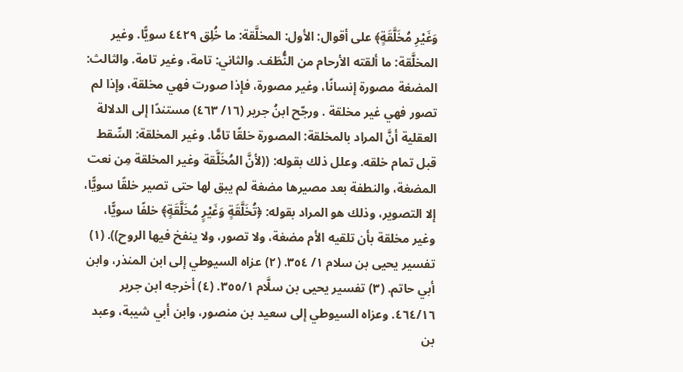وَغَيْرِ مُخَلَّقَةٍ﴾ على أقوال: الأول: المخلَّقة: ما خُلِق ٤٤٢٩ سويًّا. وغير المخلَّقة: ما ألقته الأرحام من النُّطَف. والثاني: تامة، وغير تامة. والثالث: المضغة مصورة إنسانًا، وغير مصورة، فإذا صورت فهي مخلقة، وإذا لم تصور فهي غير مخلقة . ورجّح ابنُ جرير (١٦/ ٤٦٣) مستندًا إلى الدلالة العقلية أنَّ المراد بالمخلقة: المصورة خلقًا تامًّا. وغير المخلقة: السِّقط قبل تمام خلقه. وعلل ذلك بقوله: ((لأنَّ المُخَلَّقة وغير المخلقة مِن نعت المضغة، والنطفة بعد مصيرها مضغة لم يبق لها حتى تصير خلقًا سويًّا، إلا التصوير، وذلك هو المراد بقوله: ﴿تُخَلَّقَةٍ وَغَيْرٍ مُخَلَّقَةٍ﴾ خلفًا سويًّا، وغير مخلقة بأن تلقيه الأم مضغة، ولا تصور، ولا ينفخ فيها الروح)). (١) تفسير يحيى بن سلام ١/ ٣٥٤. (٢) عزاه السيوطي إلى ابن المنذر، وابن أبي حاتم. (٣) تفسير يحيى بن سلَّام ٣٥٥/١. (٤) أخرجه ابن جرير ٤٦٤/١٦. وعزاه السيوطي إلى سعيد بن منصور، وابن أبي شيبة، وعبد بن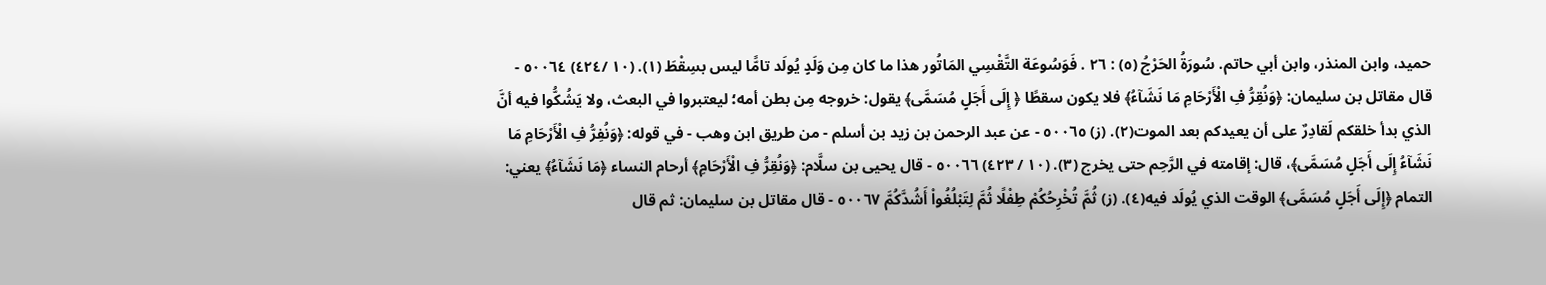حميد، وابن المنذر، وابن أبي حاتم. سُورَةُ الحَرْجُ (٥) : ٢٦ . فَوَسُوعَة التَّقْسِي المَاتُور هذا ما كان مِن وَلَدٍ يُولَد تامًّا ليس بسِقْطَ (١). (١٠ /٤٢٤) ٥٠٠٦٤ - قال مقاتل بن سليمان: ﴿وَنُقِرُّ فِ الْأَرْحَامِ مَا نَشَآءُ﴾ فلا يكون سقطًا ﴿ إِلَى أَجَلٍ مُسَمَّى﴾ يقول: خروجه مِن بطن أمه؛ ليعتبروا في البعث، ولا يَشُكُّوا فيه أنَّ الذي بدأ خلقكم لَقادِرٌ على أن يعيدكم بعد الموت(٢). (ز) ٥٠٠٦٥ - عن عبد الرحمن بن زيد بن أسلم - من طريق ابن وهب - في قوله: ﴿وَنُفِرُّ فِ الْأَرْحَامِ مَا نَشَآءُ إِلَى أَجَلٍ مُسَمَّى﴾، قال: إقامته في الرَّحِم حتى يخرج (٣). (١٠ / ٤٢٣) ٥٠٠٦٦ - قال يحيى بن سلَّام: ﴿وَنُقِرُّ فِ الْأَرْحَامِ﴾ أرحام النساء ﴿مَا نَشَآءُ﴾ يعني: التمام ﴿إِلَى أَجَلٍ مُسَمَّى﴾ الوقت الذي يُولَد فيه(٤). (ز) ثُمَّ تُخْرِحُكُمْ طِفْلًا ثُمَّ لِتَبْلُغُواْ أَشُدَّكُمَّ ٥٠٠٦٧ - قال مقاتل بن سليمان: ثم قال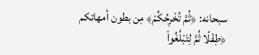سبحانه: ﴿ثُمَّ تُخْرِحُكُمْ﴾ مِن بطون أمهاتكم ﴿طِفْلًا ثُمَّ لِتَبْلُغُواْ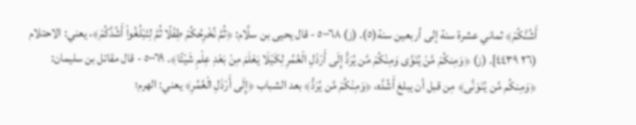أَشُنَّكُمْ﴾ ثماني عشرة سنة إلى أربعين سنة(٥). (ز) ٥٠٠٦٨ - قال يحيى بن سلَّام: ﴿ثُمَّ نُخْرِحُكُمْ طِفْلًا ثُمَّ لِتَبْلُغُواْ أَشُدَّكُمْ﴾، يعني: الاحتلام (٢٦ ٤٤٣٩]. (ز) ﴿وَمِنكُمْ مَّنْ يُنَوَّى وَمِنْكُمْ مَّن يُرَدُّ إِلَى أَرْذَلِ الْعُمُرِ لِكَيْلَا يَعْلَمَ مِنْ بَعْدِ عِلْمِ شَيْئًا﴾. ٥٠٠٦٩ - قال مقاتل بن سليمان: ﴿وَمِنكُم مَّن يُنَوَنَّى﴾ مِن قبل أن يبلغ أَشُدَّه، ﴿وَمِنْكُمْ مَّن يُرَدُّ﴾ بعد الشباب ﴿إِلَى أَرْذَلِ الْعُمُرِ﴾ يعني: الهرم؛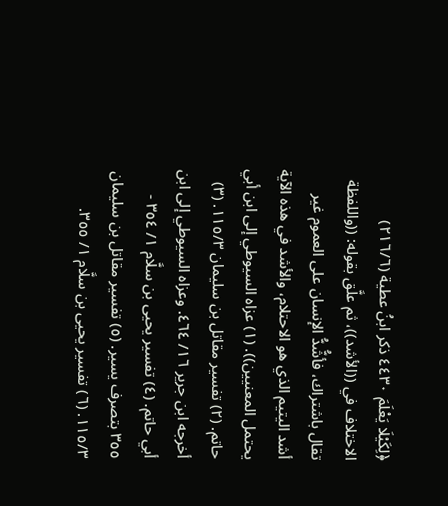﴿لِكَيْلَا يَعْلَمَ ٤٤٣٠ ذكر ابنُ عطية (٢١٦/٦) الاختلاف في ((الأشد))، ثم علَّق بقوله: ((واللفظة تقال باشتراك، فأشُّدُّ الإنسان على العموم غير أشد اليتيم الذي هو الاحتلام، والأشد في هذه الآية يحتمل المعنيين)). (١) عزاه السيوطي إلى ابن أبي حاتم. (٢) تفسير مقاتل بن سليمان ١١٥/٣. (٣) أخرجه ابن جرير ١٦/ ٤٦٤. وعزاه السيوطي إلى ابن أبي حاتم. (٤) تفسير يحيى بن سلَّام ١/ ٣٥٤ - ٣٥٥ بتصرف يسير. (٥) تفسير مقاتل بن سليمان ١١٥/٣. (٦) تفسير يحيى بن سلَّام ١/ ٣٥٥.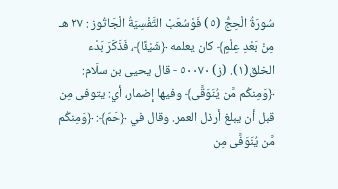سُورَةُ الْحِجُّ (٥) فَوْسُعَبْ التَّفْسِيَةُ الْجَاتُوز : ٢٧ هـ مِنْ بَعْدِ عِلْمٍ﴾ كان يعلمه ﴿شَيْئًا﴾، فَذَكَرَ بَدْء الخلق(١). (ز) ٥٠٠٧٠ - قال يحيى بن سلَام: ﴿وَمِنكُم مَّن يُنَوَقَّى﴾ وفيها إضمار، أي: يتوفى مِن قبل أن يبلغ أرذل العمر. وقال في ﴿حَمّ﴾: ﴿وَمِنكُم مَّن يُنَوَفَّى مِن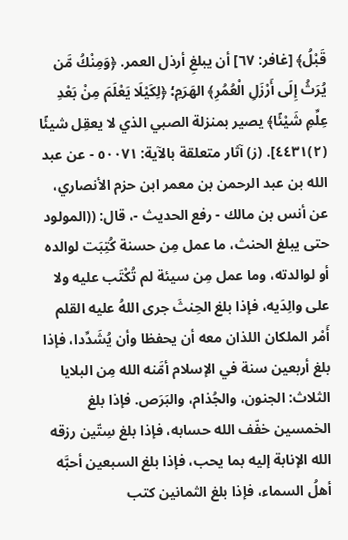قَبْلُ﴾ [غافر: ٦٧] أن يبلغِ أرذل العمر. ﴿وَمِنْكُ مَّن يُرَثُ إِلَى أَرْزَلِ الْعُمُرِ﴾ الهَرَمِ؛ ﴿لِكَيْلَا يَعْلَمَ مِنْ بَعْدِ عِلِّمِ شَيْئًا﴾ يصير بمنزلة الصبي الذي لا يعقِل شيئًا (٢)٤٤٣١]. (ز) آثار متعلقة بالآية: ٥٠٠٧١ - عن عبد الله بن عبد الرحمن بن معمر ابن حزم الأنصاري، عن أنس بن مالك - رفع الحديث -، قال: ((المولود حتى يبلغ الحنث، ما عمل مِن حسنة كُتِبَت لوالده أو لوالدته، وما عمل مِن سيئة لم تُكْتَب عليه ولا على والِدَيه، فإذا بلغ الحِنثَ جرى اللهُ عليه القلم أَمْر الملكان اللذان معه أن يحفظا وأن يُشَدِّدا، فإذا بلغ أربعين سنة في الإسلام أمَّنه الله مِن البلايا الثلاث: الجنون، والجُذام، والبَرَص. فإذا بلغ الخمسين خفّف الله حسابه، فإذا بلغ سِتّين رزقه الله الإنابة إليه بما يحب، فإذا بلغ السبعين أحبَّه أهلُ السماء، فإذا بلغ الثمانين كتب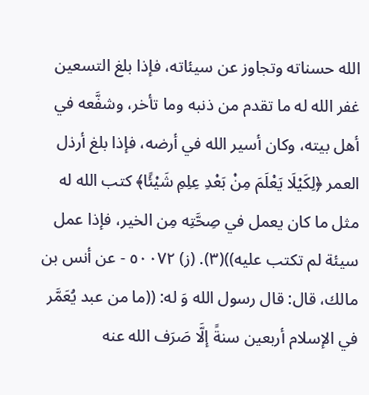الله حسناته وتجاوز عن سيئاته، فإذا بلغ التسعين غفر الله له ما تقدم من ذنبه وما تأخر، وشفَّعه في أهل بيته، وكان أسير الله في أرضه، فإذا بلغ أرذل العمر ﴿لِكَيْلَا يَعْلَمَ مِنْ بَعْدِ عِلِمِ شَيْئًا﴾ كتب الله له مثل ما كان يعمل في صِحَّتِه مِن الخير، فإذا عمل سيئة لم تكتب عليه))(٣). (ز) ٥٠٠٧٢ - عن أنس بن مالك، قال: قال رسول الله وَ له: ((ما من عبد يُعَمَّر في الإسلام أربعين سنةً إلَّا صَرَف الله عنه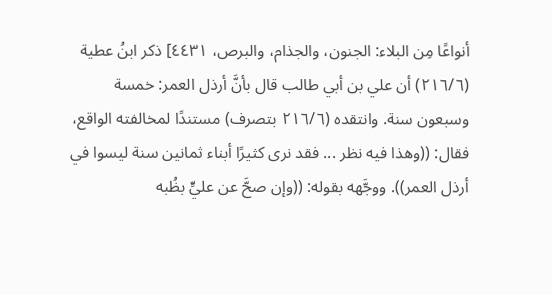أنواعًا مِن البلاء: الجنون، والجذام، والبرص، ٤٤٣١] ذكر ابنُ عطية (٢١٦/٦) أن علي بن أبي طالب قال بأنَّ أرذل العمر: خمسة وسبعون سنة. وانتقده (٢١٦/٦ بتصرف) مستندًا لمخالفته الواقع، فقال: ((وهذا فيه نظر ... فقد نرى كثيرًا أبناء ثمانين سنة ليسوا في أرذل العمر)). ووجَّهه بقوله: ((وإن صحَّ عن عليٍّ بظُبه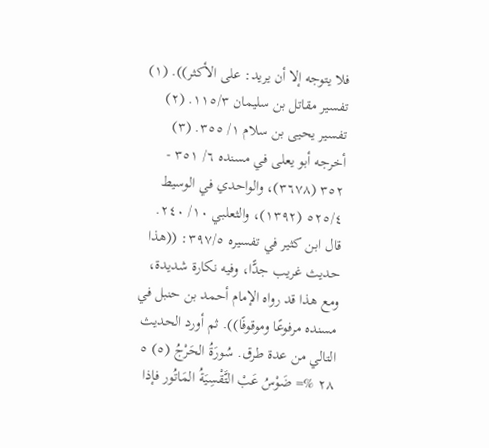فلا يتوجه إلا أن يريد: على الأكثر)). (١) تفسير مقاتل بن سليمان ١١٥/٣. (٢) تفسير يحيى بن سلام ١/ ٣٥٥. (٣) أخرجه أبو يعلى في مسنده ٦/ ٣٥١ - ٣٥٢ (٣٦٧٨)، والواحدي في الوسيط ٥٢٥/٤ (١٣٩٢)، والثعلبي ١٠/ ٢٤٠. قال ابن كثير في تفسيره ٣٩٧/٥: ((هذا حديث غريب جدًّا، وفيه نكارة شديدة، ومع هذا قد رواه الإمام أحمد بن حنبل في مسنده مرفوعًا وموقوفًا)). ثم أورد الحديث التالي من عدة طرق. سُورَةُ الحَرْجُ (٥) ٥ ٢٨ %= ضَوْسُ عَبْ التَّقْسِيَةُ المَاتُور فإذا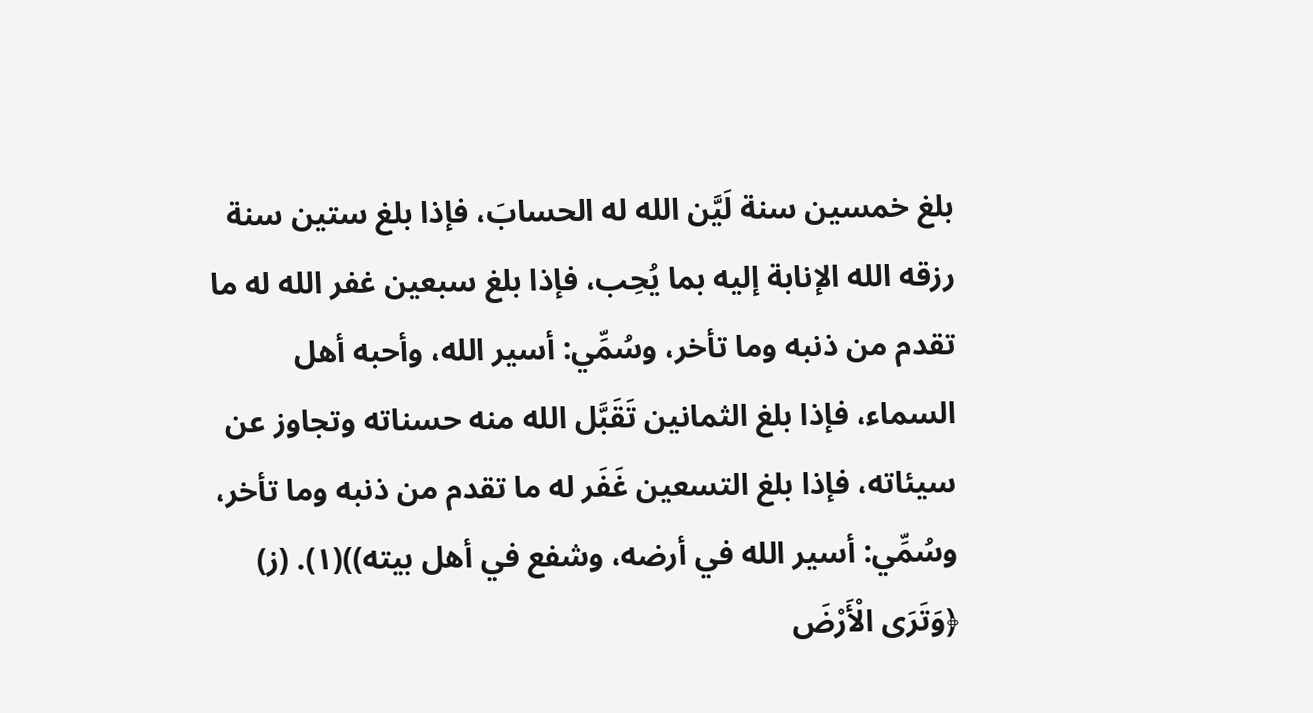بلغ خمسين سنة لَيَّن الله له الحسابَ، فإذا بلغ ستين سنة رزقه الله الإنابة إليه بما يُحِب، فإذا بلغ سبعين غفر الله له ما تقدم من ذنبه وما تأخر، وسُمِّي: أسير الله، وأحبه أهل السماء، فإذا بلغ الثمانين تَقَبَّل الله منه حسناته وتجاوز عن سيئاته، فإذا بلغ التسعين غَفَر له ما تقدم من ذنبه وما تأخر، وسُمِّي: أسير الله في أرضه، وشفع في أهل بيته))(١). (ز) ﴿وَتَرَى الْأَرْضَ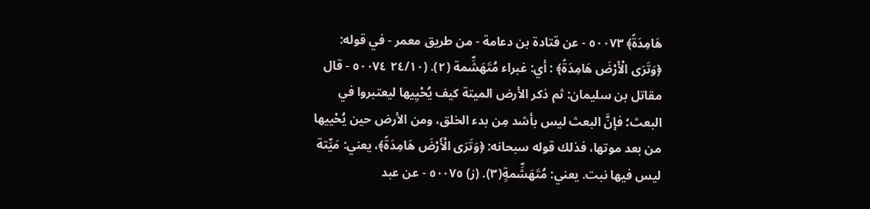هَامِدَةً﴾ ٥٠٠٧٣ - عن قتادة بن دعامة - من طريق معمر - في قوله: ﴿وَتَرَى الْأَرْضَ هَامِدَةً﴾ : أي: غبراء مُتَهَشِّمة (٢). (٢٤/١٠ ٥٠٠٧٤ - قال مقاتل بن سليمان: ثم ذكر الأرض الميتة كيف يُحْيِيها ليعتبروا في البعث؛ فإنَّ البعث ليس بأشد مِن بدء الخلق، ومن الأرض حين يُحْييها من بعد موتها، فذلك قوله سبحانه: ﴿وَتَرَى الْأَرْضَ هَامِدَةً﴾، يعني: مَيِّتة ليس فيها نبت. يعني: مُتَهَشِّمةٍ(٣). (ز) ٥٠٠٧٥ - عن عبد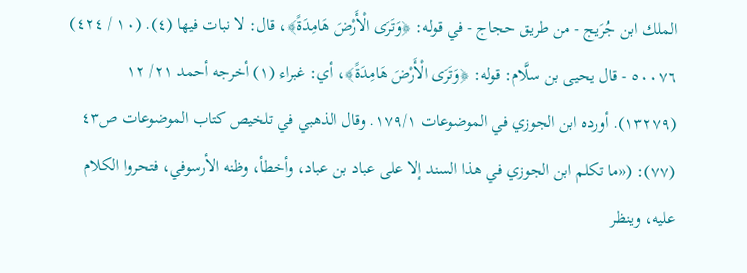الملك ابن جُرَيج - من طريق حجاج - في قوله: ﴿وَتَرَى الْأَرْضَ هَامِدَةً﴾، قال: لا نبات فيها (٤). (١٠ / ٤٢٤) ٥٠٠٧٦ - قال يحيى بن سلَّام: قوله: ﴿وَتَرَى الْأَرْضَ هَامِدَةً﴾، أي: غبراء (١) أخرجه أحمد ٢١/ ١٢ (١٣٢٧٩). أورده ابن الجوزي في الموضوعات ١٧٩/١. وقال الذهبي في تلخيص كتاب الموضوعات ص٤٣ (٧٧): («ما تكلم ابن الجوزي في هذا السند إلا على عباد بن عباد، وأخطأ، وظنه الأرسوفي، فتحروا الكلام عليه، وينظر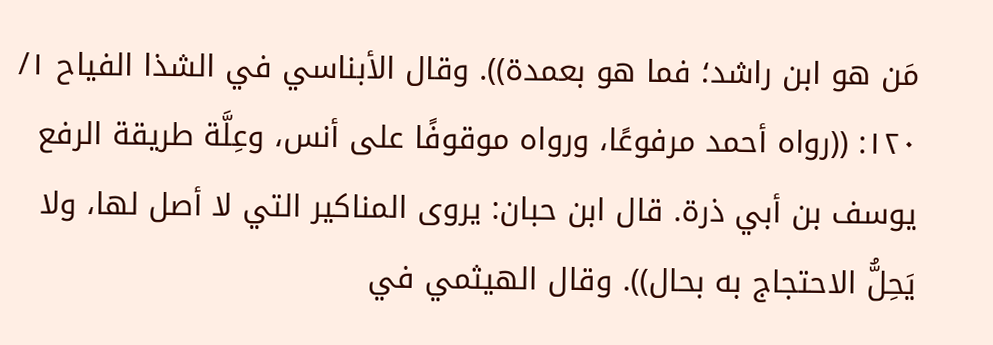مَن هو ابن راشد؛ فما هو بعمدة)). وقال الأبناسي في الشذا الفياح ١/ ١٢٠: ((رواه أحمد مرفوعًا، ورواه موقوفًا على أنس، وعِلَّة طريقة الرفع يوسف بن أبي ذرة. قال ابن حبان: يروى المناكير التي لا أصل لها، ولا يَحِلُّ الاحتجاج به بحال)). وقال الهيثمي في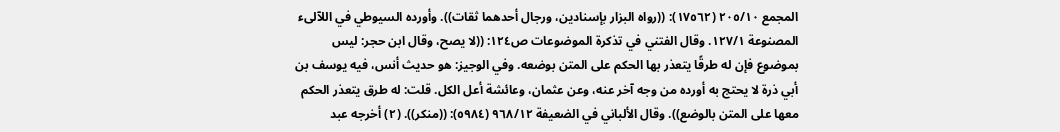المجمع ٢٠٥/١٠ (١٧٥٦٢): ((رواه البزار بإسنادين، ورجال أحدهما ثقات)). وأورده السيوطي في اللآلىء المصنوعة ١٢٧/١. وقال الفتني في تذكرة الموضوعات ص١٢٤: ((لا يصح، وقال ابن حجر: ليس بموضوع فإن له طرقًا يتعذر بها الحكم على المتن بوضعه. وفي الوجيز: هو حديث أنس، فيه يوسف بن أبي ذرة لا يحتج به أورده من وجه آخر عنه، وعن عثمان، وعائشة أعل الكل. قلت: له طرق يتعذر الحكم معها على المتن بالوضع)). وقال الألباني في الضعيفة ٩٦٨/١٢ (٥٩٨٤): ((منكر)). (٢) أخرجه عبد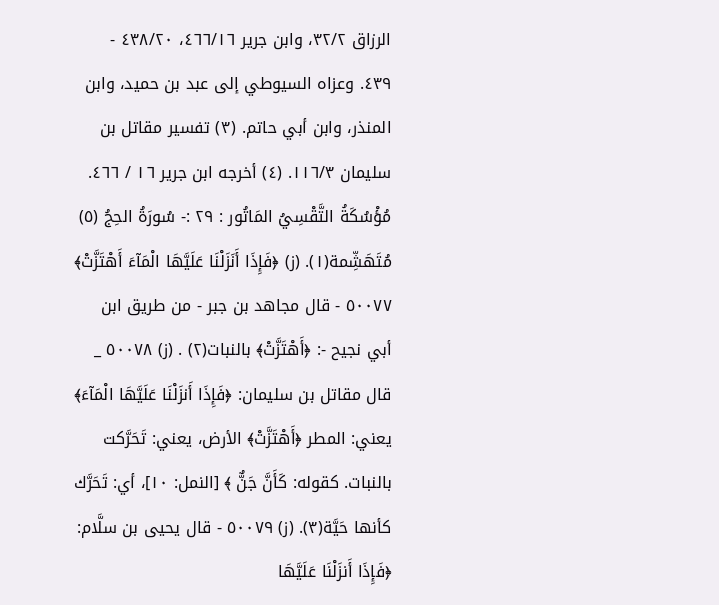الرزاق ٣٢/٢، وابن جرير ٤٦٦/١٦، ٤٣٨/٢٠ - ٤٣٩. وعزاه السيوطي إلى عبد بن حميد، وابن المنذر، وابن أبي حاتم. (٣) تفسير مقاتل بن سليمان ١١٦/٣. (٤) أخرجه ابن جرير ١٦ / ٤٦٦. مُؤْسُكَةُ التَّقْسِيُ المَاتُور : ٢٩ :- سُورَةُ الحِجُ (٥) مُتَهَشِّمة(١). (ز) ﴿فَإِذَا أَنَزَلْنَا عَلَيَّهَا الْمَآءَ أَهْتَزَّتْ﴾ ٥٠٠٧٧ - قال مجاهد بن جبر - من طريق ابن أبي نجيح -: ﴿أَهْتَزَّتْ﴾ بالنبات(٢) . (ز) ٥٠٠٧٨ _ قال مقاتل بن سليمان: ﴿فَإِذَا أَنزَلْنَا عَلَيَّهَا الْمَآءَ﴾ يعني: المطر ﴿أَهْتَزَّتْ﴾ الأرض، يعني: تَحَرَّكت بالنبات. كقوله: كَأَنَّ جَنٌّ ﴾ [النمل: ١٠]، أي: تَحَرَّك كأنها حَيَّة(٣). (ز) ٥٠٠٧٩ - قال يحيى بن سلَّام: ﴿فَإِذَا أَنزَلْنَا عَلَيَّهَا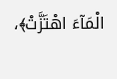الْمَآءَ اهْتَزَّتْ﴾،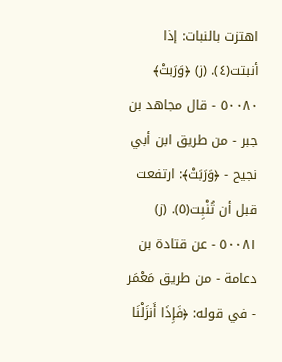اهتزت بالنبات: إذا أنبتت(٤). (ز) ﴿وَرَبتْ﴾ ٥٠٠٨٠ - قال مجاهد بن جبر - من طريق ابن أبي نجيح - ﴿وَرَبَتْ﴾: ارتفعت قبل أن تُنْبِت(٥). (ز) ٥٠٠٨١ - عن قتادة بن دعامة - من طريق مَعْمَر - في قوله: ﴿فَإِذَا أَنزَلْنَا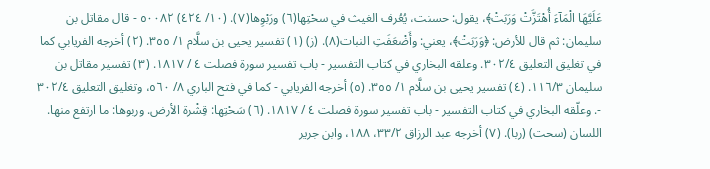عَلَيَّهَا الْمَآءَ أُهْتَزَّتْ وَرَبَتْ﴾، يقول: حسنت، يُعُرف الغيث في سحْتِها(٦) ورَبْوِها(٧). (١٠/ ٤٢٤) ٥٠٠٨٢ - قال مقاتل بن سليمان: ثم قال للأرض: ﴿وَرَبَتْ﴾، يعني: وأَضْعَفَتِ النبات(٨). (ز) (١) تفسير يحيى بن سلَّام ١/ ٣٥٥. (٢) أخرجه الفريابي كما في تغليق التعليق ٣٠٢/٤. وعلقه البخاري في كتاب التفسير - باب تفسير سورة فصلت ٤ / ١٨١٧. (٣) تفسير مقاتل بن سليمان ١١٦/٣. (٤) تفسير يحيى بن سلَّام ١/ ٣٥٥. (٥) أخرجه الفريابي - كما في فتح الباري ٨/ ٥٦٠، وتغليق التعليق ٣٠٢/٤ -. وعلّقه البخاري في كتاب التفسير - باب تفسير سورة فصلت ٤ / ١٨١٧. (٦) سَحْتِها: قِشْرة الأرض. وربوها: ما ارتفع منها. اللسان (سحت) (ربا). (٧) أخرجه عبد الرزاق ٣٣/٢، ١٨٨، وابن جرير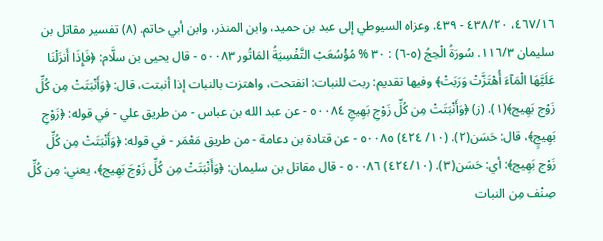٤٦٧/١٦، ٤٣٨/٢٠ - ٤٣٩. وعزاه السيوطي إلى عبد بن حميد، وابن المنذر، وابن أبي حاتم. (٨) تفسير مقاتل بن سليمان ١١٦/٣. سُورَةُ الْحِجُ (٥-٦) : ٣٠ % مُؤْسُعَبْ التَّفْسِيَةُ المَاتُور ٥٠٠٨٣ - قال يحيى بن سلَّام: ﴿فَإِذَا أَنزَلْنَا عَلَيَّهَا الْمَآءَ أُهْتَزَّتْ وَرَبَتْ﴾ وفيها تقديم: ربت للنبات: انفتحت، واهتزت بالنبات إذا أنبتت، قال: ﴿وَأَنْبَتَتْ مِن كُلِّ زَوْج بَهِيج﴾(١). (ز) ﴿وَأَنْبَتَتْ مِن كُلِّ زَوْجِ بَهِيجِ ٥٠٠٨٤ - عن عبد الله بن عباس - من طريق علي - في قوله: ﴿زَوْجِ بَهِيجٍ﴾، قال: حَسَن(٢). (١٠/ ٤٢٤) ٥٠٠٨٥ - عن قتادة بن دعامة - من طريق مَعْمَر - في قوله: ﴿وَأَنْبَتَتْ مِن كُلِّ زَوْج بَهِيج﴾: أي: حَسَن(٣). (٤٢٤/١٠) ٥٠٠٨٦ - قال مقاتل بن سليمان: ﴿وَأَنْبَتَتْ مِن كُلِّ زَوْجَ بَهِيج﴾، يعني: مِن كُلِّ صِنْف مِن النبات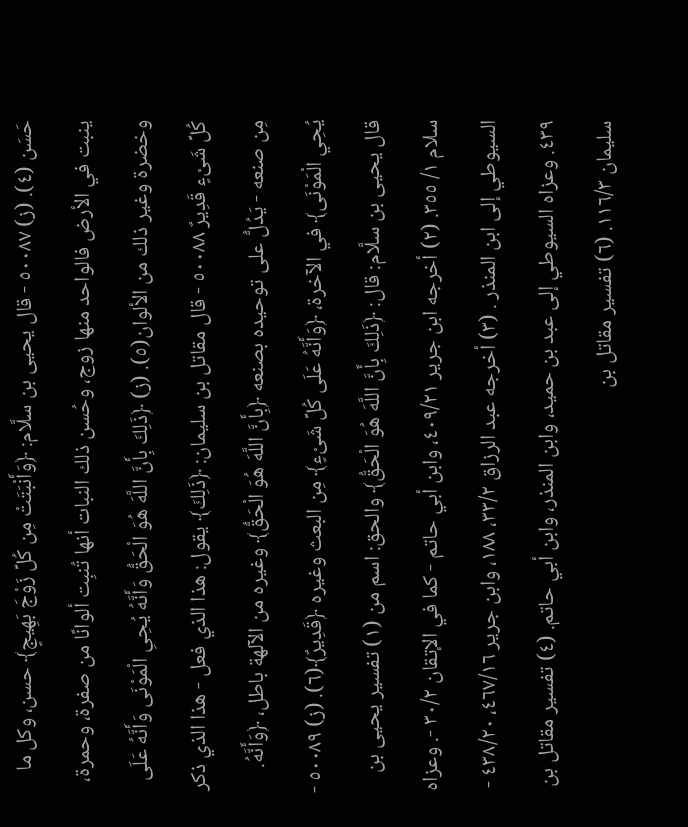حَسَن (٤). (ز) ٥٠٠٨٧ - قال يحيى بن سلَّام: ﴿وَأَنْبَتَتْ مِن كُلِّ زَوْجَ بَهِيجٍ﴾ حسن، وكل ما ينبت في الأرض فالواحد منها زوج، وحُسن ذلك النبات أنها تُنبِت ألوانًا من صفرة، وحمرة، وخضرة وغير ذلك من الألوان(٥). (ز) ﴿ذَلِكَ بِأَنَّ اللَّهَ هُوَ الْحَقُّ وَأَنَّهُ يُحِىِ الْمَوْنَى وَأَنَّهُ عَلَى كُلِّ شَىْءٍ قَدِيرٌ ٥٠٠٨٨ - قال مقاتل بن سليمان: ﴿ذَلِكَ﴾ يقول: هذا الذي فعل - هذا الذي ذكر مِن صنعه - يَدُلُّ على توحيده بصنعه ﴿بِأَنَّ اللَّهَ هُوَ الْحَقُّ﴾ وغيره من الآلهة باطل، ﴿وَأَنَّهُ. يُحِي الْمَوْنَى﴾ في الآخرة، ﴿وَأَنَّهُ عَلَى كُلِّ شَىْءٍ﴾ مِن البعث وغيره ﴿قَدِيرٌ﴾(٦). (ز) ٥٠٠٨٩ - قال يحيى بن سلَّام: قال: ﴿ذَلِكَ بِأَنَّ اللَّهَ هُوَ الْحَقُّ﴾ والحق: اسم من (١) تفسير يحيى بن سلام ١/ ٣٥٥. (٢) أخرجه ابن جرير ٤٠٩/٢١، وابن أبي حاتم - كما في الإتقان ٣٠/٢ -. وعزاه السيوطي إلى ابن المنذر . (٣) أخرجه عبد الرزاق ٣٣/٢، ١٨٨، وابن جرير ٤٦٧/١٦، ٤٣٨/٢٠ - ٤٣٩. وعزاه السيوطي إلى عبد بن حميد، وابن المنذر، وابن أبي حاتم. (٤) تفسير مقاتل بن سليمان ١١٦/٣. (٦) تفسير مقاتل بن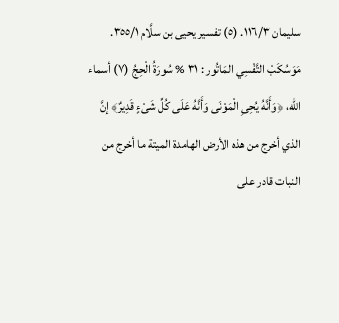سليمان ١١٦/٣. (٥) تفسير يحيى بن سلَّام ٣٥٥/١. مَوَسُكَبْ التَّفْسِي المَاتُور : ٣١ % سُورَةُ الْحِجُ (٧) أسماء الله، ﴿وَأَنَّهُ يُحِىِ الْمَوْنَى وَأَنَّهُ عَلَى كُلِّ شَىْءٍ قَدِيرٌ﴾ إنَّ الذي أخرج من هذه الأرض الهامدة الميتة ما أخرج من النبات قادر على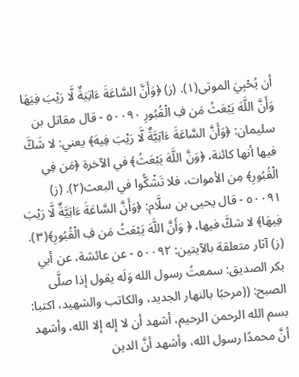أن يُحْبِيَ الموتى(١). (ز) ﴿وَأَنَّ السَّاعَةَ ءَاتِيَةٌ لَّا رَيْبَ فِيَهَا وَأَنَّ اللَّهَ يَبْعَثُ مَن فِ الْقُبُورِ ٥٠٠٩٠ - قال مقاتل بن سليمان: ﴿وَأَنَّ السَّاعَةَ ءَاتِيَّةٌ لَّا رَيْبَ فِيهَ﴾ يعني: لا شَكَّ فيها أنها كائنة، ﴿وَنَّ اللَّهَ يَبْعَثُ﴾ في الآخرة ﴿مَن فِىِ الْقُبُورِ﴾ مِن الأموات، فلا تَشْكُّوا في البعث(٢). (ز) ٥٠٠٩١ - قال يحيى بن سلَّام: ﴿وَأَنَّ السَّاعَةَ ءَاتِيَّةٌ لَّا رَيْبَ فِيهَا﴾ لا شكَّ فيها، ﴿ وَأَنَّ اللَّهَ يَبْعَثُ مَن فِ الْقُبُورِ﴾(٣). (ز) آثار متعلقة بالآيتين: ٥٠٠٩٢ - عن عائشة، عن أبي بكر الصديق: سمعتُ رسول الله وَلَه يقول إذا صلَّى الصبح: ((مرحبًا بالنهار الجديد، والكاتب والشهيد، اكتبا: بسم الله الرحمن الرحيم، أشهد أن لا إله إلا الله، وأشهد أنَّ محمدًا رسول الله، وأشهد أنَّ الدين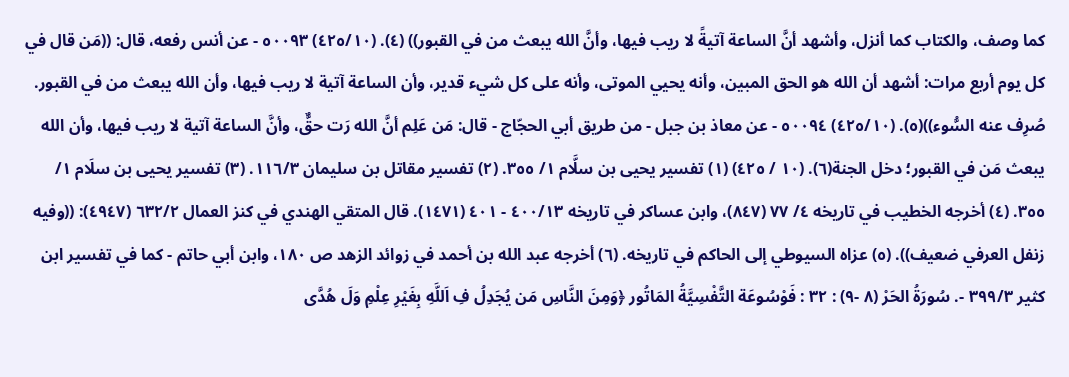كما وصف، والكتاب كما أنزل، وأشهد أنَّ الساعة آتيةً لا ريب فيها، وأنَّ الله يبعث من في القبور)) (٤). (٤٢٥/١٠) ٥٠٠٩٣ - عن أنس رفعه، قال: ((مَن قال في كل يوم أربع مرات: أشهد أن الله هو الحق المبين، وأنه يحيي الموتى، وأنه على كل شيء قدير، وأن الساعة آتية لا ريب فيها، وأن الله يبعث من في القبور. صُرِف عنه السُّوء))(٥). (٤٢٥/١٠) ٥٠٠٩٤ - عن معاذ بن جبل - من طريق أبي الحجّاج - قال: مَن عَلِم أنَّ الله رَت حقٌّ، وأنَّ الساعة آتية لا ريب فيها، وأن الله يبعث مَن في القبور؛ دخل الجنة(٦). (١٠ / ٤٢٥) (١) تفسير يحيى بن سلَّام ١/ ٣٥٥. (٢) تفسير مقاتل بن سليمان ١١٦/٣. (٣) تفسير يحيى بن سلَام ١/ ٣٥٥. (٤) أخرجه الخطيب في تاريخه ٤/ ٧٧ (٨٤٧)، وابن عساكر في تاريخه ٤٠٠/١٣ - ٤٠١ (١٤٧١). قال المتقي الهندي في كنز العمال ٦٣٢/٢ (٤٩٤٧): ((وفيه زنفل العرفي ضعيف)). (٥) عزاه السيوطي إلى الحاكم في تاريخه. (٦) أخرجه عبد الله بن أحمد في زوائد الزهد ص ١٨٠، وابن أبي حاتم - كما في تفسير ابن كثير ٣٩٩/٣ -. سُورَةُ الحَرْ (٨ -٩) : ٣٢ : فَوْسُوعَة التَّفْسِيَّةُ المَاتُور ﴿وَمِنَ النَّاسِ مَن يُجَدِلُ فِ اَللَّهِ بِغَيْرِ عِلْمِ وَلَ هُدَّى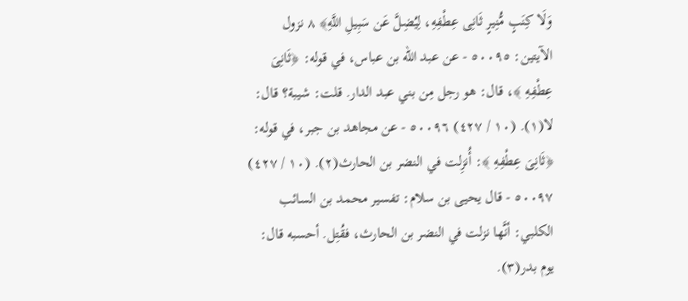وَلَا كِنَبٍ مُّنِيرٍ ثَانِى عِطْفِهِ، لِيُضِلَّ عَن سَبِيلِ اللَّهِ﴾ ٨ نزول الآيتين: ٥٠٠٩٥ - عن عبد الله بن عباس، في قوله: ﴿ثَانِىَ عِطْفِهِ ﴾، قال: هو رجل مِن بني عبد الدار. قلت: شيبة؟ قال: لا(١). (١٠ / ٤٢٧) ٥٠٠٩٦ - عن مجاهد بن جبر، في قوله: ﴿ثَانِىَ عِطْفِهِ ﴾: أُنزِلت في النضر بن الحارث(٢). (١٠ / ٤٢٧) ٥٠٠٩٧ - قال يحيى بن سلام: تفسير محمد بن السائب الكلبي: أنَّها نزلت في النضر بن الحارث، فقُتِل. أحسبه قال: يوم بدر(٣).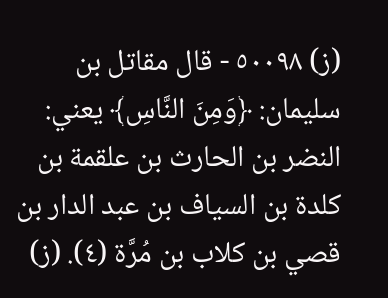(ز) ٥٠٠٩٨ - قال مقاتل بن سليمان: ﴿وَمِنَ النَّاسِ﴾ يعني: النضر بن الحارث بن علقمة بن كلدة بن السياف بن عبد الدار بن قصي بن كلاب بن مُرَّة (٤). (ز)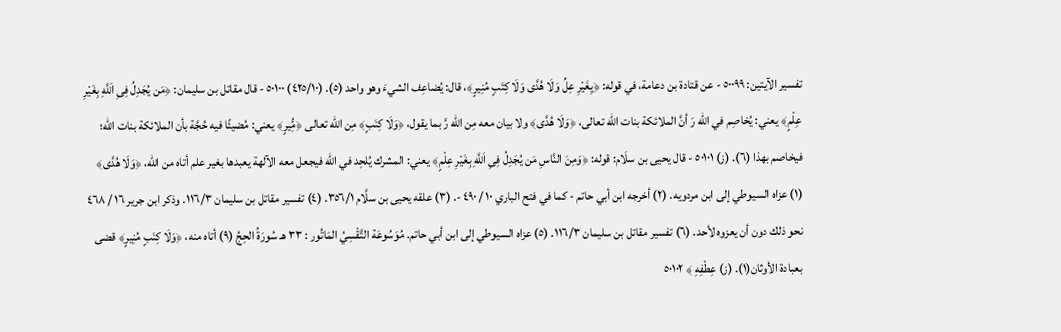تفسير الآيتين: ٥٠٠٩٩ - عن قتادة بن دعامة، في قوله: ﴿يِغَيْرِ عِلِّ وَلَا هُدَّى وَلَا كِتَبٍ مُنِيرٍ﴾، قال: يُضاعِف الشيءَ وهو واحد (٥). (٤٢٥/١٠) ٥٠١٠٠ - قال مقاتل بن سليمان: ﴿مَن يُجَدِلُ فِىِ اَللَّهِ بِغَيْرِ عِلْمٍ﴾ يعني: يُخاصِم في الله رَ أنَّ الملائكة بنات الله تعالى، ﴿وَلَا هُدَّى﴾ ولا بيان معه مِن الله رَّ بما يقول، ﴿وَلَا كِنَبٍ﴾ مِن الله تعالى ﴿مُِّيرٍ﴾ يعني: مُضيئًا فيه حُجَّة بأن الملائكة بنات الله؛ فيخاصم بهذا (٦). (ز) ٥٠١٠١ - قال يحيى بن سلَام: قوله: ﴿وَمِنَ النَّاسِ مَن يُجَدِلُ فِىِ اَللَّهِ بِغَيْرِ عِلْمٍ﴾ يعني: المشرك يُلحِد في الله فيجعل معه الآلهة يعبدها بغير علم أتاه من الله، ﴿وَلَا هُدَّى﴾ (١) عزاه السيوطي إلى ابن مردويه. (٢) أخرجه ابن أبي حاتم - كما في فتح الباري ١٠ / ٤٩٠ -. (٣) علقه يحيى بن سلَّام ٣٥٦/١. (٤) تفسير مقاتل بن سليمان ١١٦/٣. وذكر ابن جرير ١٦ / ٤٦٨ نحو ذلك دون أن يعزوه لأحد. (٦) تفسير مقاتل بن سليمان ١١٦/٣. (٥) عزاه السيوطي إلى ابن أبي حاتم. مُوَسُوعَة التَّقْسِيُ المَاتُور : ٣٣ هـ سُورَةُ الحِجُ (٩) أتاه منه، ﴿وَلَا كِنَبٍ مُنِيرٍ﴾ قضى بعبادة الأوثان(١). (ز) عِطْفِهِ ﴾ ٥٠١٠٢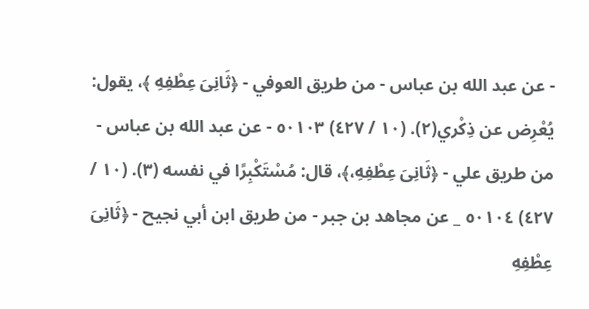- عن عبد الله بن عباس - من طريق العوفي - ﴿ثَانِىَ عِطْفِهِ ﴾، يقول: يُعْرِض عن ذِكْري(٢). (١٠ / ٤٢٧) ٥٠١٠٣ - عن عبد الله بن عباس - من طريق علي - ﴿ثَانِىَ عِطْفِهِ،﴾، قال: مُسْتَكْبِرًا في نفسه (٣). (١٠ / ٤٢٧) ٥٠١٠٤ _ عن مجاهد بن جبر - من طريق ابن أبي نجيح - ﴿ثَانِىَ عِطْفِهِ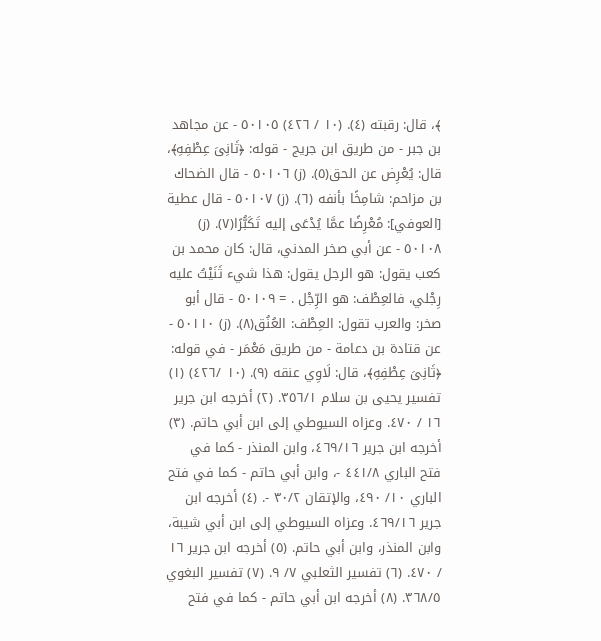﴾، قال: رقبته (٤). (١٠ / ٤٢٦) ٥٠١٠٥ - عن مجاهد بن جبر - من طريق ابن جريج - قوله: ﴿ثَانِىَ عِطْفِهِ﴾، قال: يُعْرِض عن الحق(٥). (ز) ٥٠١٠٦ - قال الضحاك بن مزاحم: شامِخًا بأنفه (٦). (ز) ٥٠١٠٧ - قال عطية [العوفي]: مُعْرِضًا عمَّا يُدْعَى إليه تَكَبُّرًا(٧). (ز) ٥٠١٠٨ - عن أبي صخر المدني، قال: كان محمد بن كعب يقول: هو الرجل يقول: هذا شيء ثَنَيْتُ عليه رِجْلي، فالعِطْف: هو الرِّجْل . = ٥٠١٠٩ - قال أبو صخر: والعرب تقول: العِطْف: العُنُق(٨). (ز) ٥٠١١٠ - عن قتادة بن دعامة - من طريق مَعْمَر - في قوله: ﴿ثَانِىَ عِطْفِهِ﴾، قال: لَاوِي عنقه (٩). (١٠ /٤٢٦) (١) تفسير يحيى بن سلام ٣٥٦/١. (٢) أخرجه ابن جرير ١٦ / ٤٧٠. وعزاه السيوطي إلى ابن أبي حاتم. (٣) أخرجه ابن جرير ٤٦٩/١٦، وابن المنذر - كما في فتح الباري ٤٤١/٨ -، وابن أبي حاتم - كما في فتح الباري ١٠/ ٤٩٠، والإتقان ٣٠/٢ -. (٤) أخرجه ابن جرير ٤٦٩/١٦. وعزاه السيوطي إلى ابن أبي شيبة، وابن المنذر، وابن أبي حاتم. (٥) أخرجه ابن جرير ١٦ / ٤٧٠. (٦) تفسير الثعلبي ٧/ ٩. (٧) تفسير البغوي ٣٦٨/٥. (٨) أخرجه ابن أبي حاتم - كما في فتح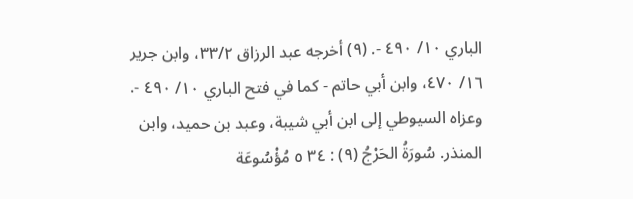الباري ١٠/ ٤٩٠ -. (٩) أخرجه عبد الرزاق ٣٣/٢، وابن جرير ١٦/ ٤٧٠، وابن أبي حاتم - كما في فتح الباري ١٠/ ٤٩٠ -. وعزاه السيوطي إلى ابن أبي شيبة، وعبد بن حميد، وابن المنذر. سُورَةُ الحَرْجُ (٩) : ٣٤ ٥ مُؤْسُوعَة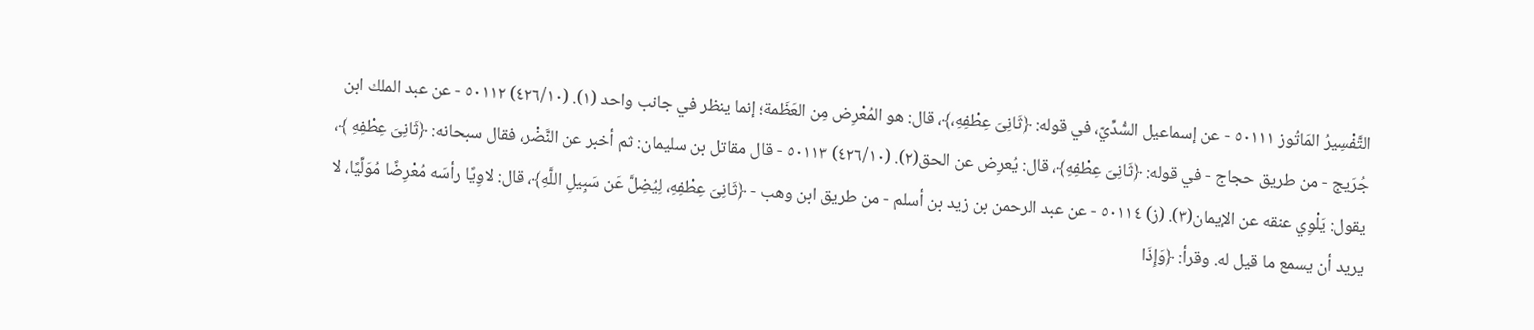التَّفْسِيرُ المَاتُوز ٥٠١١١ - عن إسماعيل السُّدِّيّ، في قوله: ﴿ثَانِىَ عِطْفِهِ،﴾، قال: هو المُعْرِض مِن العَظَمة؛ إنما ينظر في جانب واحد (١). (٤٢٦/١٠) ٥٠١١٢ - عن عبد الملك ابن جُرَيج - من طريق حجاج - في قوله: ﴿ثَانِىَ عِطْفِهِ﴾، قال: يُعرِض عن الحق(٢). (٤٢٦/١٠) ٥٠١١٣ - قال مقاتل بن سليمان: ثم أخبر عن النَّضْر، فقال سبحانه: ﴿ثَانِىَ عِطْفِهِ ﴾، يقول: يَلْوِي عنقه عن الإيمان(٣). (ز) ٥٠١١٤ - عن عبد الرحمن بن زيد بن أسلم - من طريق ابن وهب - ﴿ثَانِىَ عِطْفِهِ، لِيُضِلَّ عَن سَبِيلِ اللَّهِ﴾، قال: لاوِيًا رأسَه مُعْرِضًا مُوَلِّيًا، لا يريد أن يسمع ما قيل له. وقرأ: ﴿وَإِذَا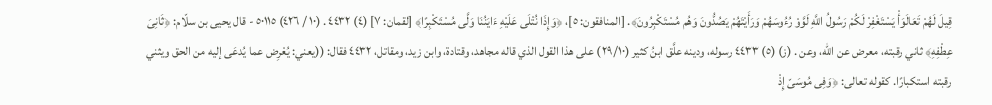قِيلَ لَهُمْ تَعَالَوَأْ يَسْتَغْفِرْ لَكُمْ رَسُولُ اللَّهِ لَوَّوْ رُءُوسَهُمْ وَرَأَيْتَهُمْ يَصُدُّونَ وَهُم مُسْتَكْبِرُونَ﴾. [المنافقون: ٥]، ﴿وَإِذَا نُتْلَى عَلَيْهِ ءَايَنُنَا وَلَّى مُسْتَكْبِرًا﴾ [لقمان: ٧] (٤) ٤٤٣٢ . (١٠ / ٤٢٦) ٥٠١١٥ - قال يحيى بن سلّام: ﴿ثَانِىَ عِطْفِهِ﴾ ثاني رقبته، معرض عن الله، وعن . (ز) (٥) ٤٤٣٣ رسوله، ودينه علَّق ابنُ كثير (٢٩/١٠) على هذا القول الذي قاله مجاهد، وقتادة، وابن زيد، ومقاتل، ٤٤٣٢ فقال: ((يعني: يُعْرِض عما يُدعَى إليه من الحق ويثني رقبته استكبارًا. كقوله تعالى: ﴿وَفِى مُوسَىّ إِذْ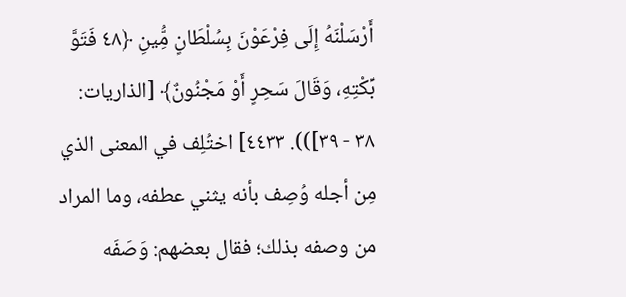أَرْسَلْنَهُ إِلَى فِرْعَوْنَ بِسُلْطَانٍ مُِّينِ ﴿٤٨ فَتَوَّ بِّكْتِهِ، وَقَالَ سَحِرٍ أَوْ مَجْنُونٌ﴾ [الذاريات: ٣٨ - ٣٩])). ٤٤٣٣] اختُلِف في المعنى الذي مِن أجله وُصِف بأنه يثني عطفه، وما المراد من وصفه بذلك؛ فقال بعضهم: وَصَفَه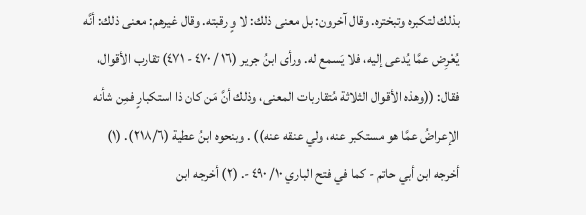بذلك لتكبره وتبختره. وقال آخرون: بل معنى ذلك: لا وٍ رقبته. وقال غيرهم: معنى ذلك: أنَّه يُعْرِض عمَّا يُدعى إليه، فلا يَسمع له. ورأى ابنُ جرير (١٦ / ٤٧٠ - ٤٧١) تقارب الأقوال، فقال: ((وهذه الأقوال الثلاثة مُتقاربات المعنى، وذلك أنَّ مَن كان ذا استكبارٍ فمِن شأنه الإعراضُ عمَّا هو مستكبر عنه، ولي عنقه عنه)) . وبنحوه ابنُ عطية (٢١٨/٦). (١) أخرجه ابن أبي حاتم - كما في فتح الباري ١٠/ ٤٩٠ -. (٢) أخرجه ابن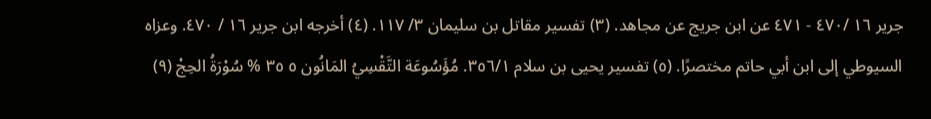جرير ١٦ /٤٧٠ - ٤٧١ عن ابن جريج عن مجاهد. (٣) تفسير مقاتل بن سليمان ٣/ ١١٧. (٤) أخرجه ابن جرير ١٦ / ٤٧٠. وعزاه السيوطي إلى ابن أبي حاتم مختصرًا. (٥) تفسير يحيى بن سلام ٣٥٦/١. مُؤَسُوعَة التَّقْسِيُ المَانُون ٥ ٣٥ % سُوْرَةُ الحِجْ (٩)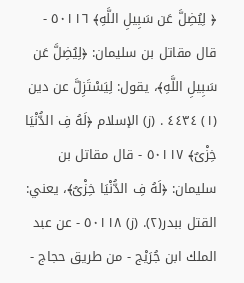﴿ لِيُضِلَّ عَن سَبِيلِ اللَّهِ﴾ ٥٠١١٦ - قال مقاتل بن سليمان: ﴿لِيُضِلَّ عَن سَبِيلِ اللَّهِ﴾، يقول: لِيَسْتَزِلَّ عن دين (١) ٤٤٣٤ . (ز) الإسلام ﴿لَهُ فِ الدُّنْيَا خِزْىٌ﴾ ٥٠١١٧ - قال مقاتل بن سليمان: ﴿لَهُ فِ الدُّنْيَا خِزْىٌ﴾، يعني: القتل ببدر(٢). (ز) ٥٠١١٨ - عن عبد الملك ابن جُرَيْج - من طريق حجاج -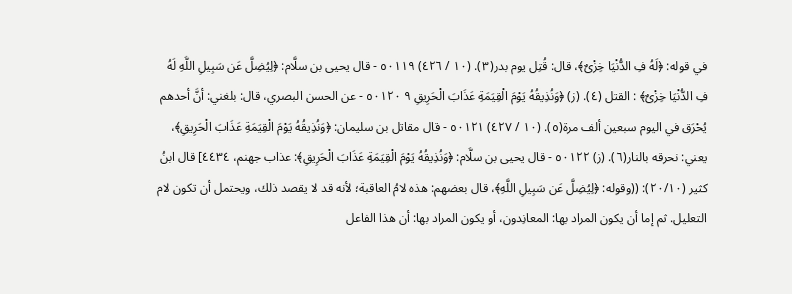في قوله: ﴿لَهُ فِ الدُّنْيَا خِزْىٌ﴾، قال: قُتِل يوم بدر(٣). (١٠ / ٤٢٦) ٥٠١١٩ - قال يحيى بن سلَّام: ﴿لِيُضِلَّ عَن سَبِيلِ اللَّهِ لَهُ فِ الدُّنْيَا خِزْىٌ﴾ : القتل (٤). (ز) ﴿وَنُذِيقُهُ يَوْمَ الْقِيَمَةِ عَذَابَ الْحَرِيقِ ٩ ٥٠١٢٠ - عن الحسن البصري، قال: بلغني: أنَّ أحدهم يُحْرَق في اليوم سبعين ألف مرة(٥). (١٠ / ٤٢٧) ٥٠١٢١ - قال مقاتل بن سليمان: ﴿وَنُذِيقُهُ يَوْمَ الْقِيَمَةِ عَذَابَ الْحَرِيقِ﴾، يعني: نحرقه بالنار(٦). (ز) ٥٠١٢٢ - قال يحيى بن سلَّام: ﴿وَنُذِيقُهُ يَوْمَ الْقِيَمَةِ عَذَابَ الْحَرِيقِ﴾: عذاب جهنم، ٤٤٣٤] قال ابنُ كثير (٢٠/١٠): ((وقوله: ﴿لِيُضِلَّ عَن سَبِيلِ اللَّهِ﴾، قال بعضهم: هذه لامُ العاقبة؛ لأنه قد لا يقصد ذلك، ويحتمل أن تكون لام التعليل. ثم إما أن يكون المراد بها: المعانِدون، أو يكون المراد بها: أن هذا الفاعل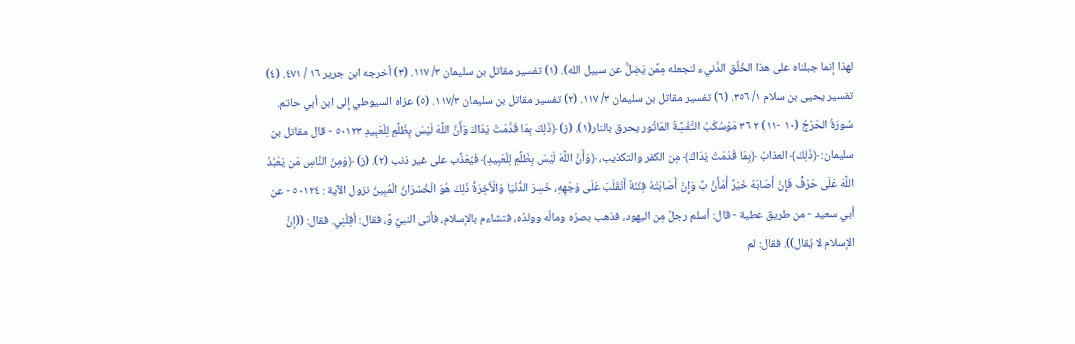لهذا إنما جبلناه على هذا الخُلُق الدَّنيء لنجعله مِمَّن يَضِلُّ عن سبيل الله). (١) تفسير مقاتل بن سليمان ٣/ ١١٧. (٣) أخرجه ابن جرير ١٦ / ٤٧١. (٤) تفسير يحيى بن سلام ١/ ٣٥٦. (٦) تفسير مقاتل بن سليمان ٣/ ١١٧. (٢) تفسير مقاتل بن سليمان ١١٧/٣. (٥) عزاه السيوطي إلى ابن أبي حاتم. سُورَةُ الحَرْجُ (١٠ -١١) ٢ ٣٦ مَوْسُكَبُ التَّفْسَِّةُ المَاتُور يحرق بالنار(١). (ز) ﴿ذَلِكَ بِمَا قَدَّمَتْ يَدَاكَ وَأَنَّ اللَّهَ لَيْسَ بِظَلَّمِ لِلْعَبِيدِ ٥٠١٢٣ - قال مقاتل بن سليمان: ﴿ذَلِكَ﴾ العذابُ ﴿بِمَا قَدَمَتْ يَدَاكَ﴾ مِن الكفر والتكذيب، ﴿وَأَنَّ اللَّهَ لَيْسَ بِظَلَّمِ لِلْعَبِيدِ﴾ فَيُعَذِّب على غير ذنب (٢). (ز) ﴿وَمِنَ النَّاسِ مَن يَعْبُدُ اللَّهَ عَلَى حَرْفٍّ فَإِنْ أَصَابَهُ خَيْرَّ أْمَأَنَّ بِّ وَإِنْ أَصَابَتْهُ فِئْنَةٌ أَنْقَلَبَ عَلَى وَجْهِهِ، خَسِرَ الدُّنْيَا وَالْآَخِرَةُّ ذَلِكَ هُوَ الْخُسْرَانُ الْمُبِينُ نزول الآية : ٥٠١٢٤ - عن أبي سعيد - من طريق عطية - قال: أسلم رجلٌ مِن اليهود، فذهب بصرُه ومالُه وولدُه، فتشاءم بالإسلام، فأتى النبيَّ وَّ، فقال: أقِلْنِي. فقال: ((إنَّ الإسلام لا يُقال)). فقال: لم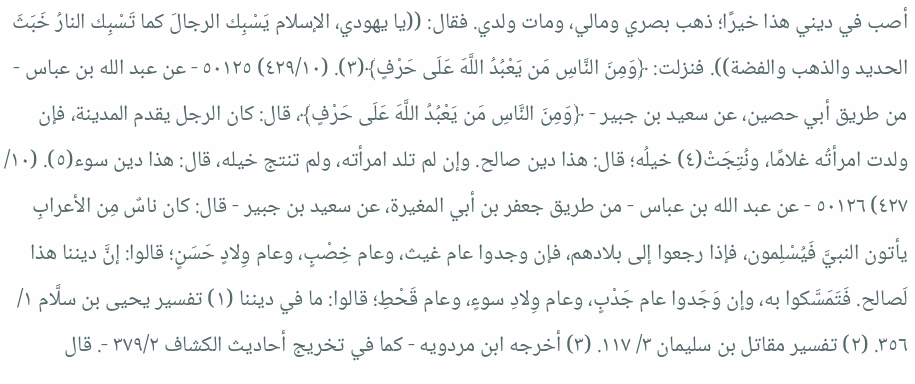أصب في ديني هذا خيرًا؛ ذهب بصري ومالي، ومات ولدي. فقال: ((يا يهودي، الإسلام يَسْبِك الرجالَ كما تَسْبِك النارُ خَبَثَ الحديد والذهب والفضة)). فنزلت: ﴿وَمِنَ النَّاسِ مَن يَعْبُدُ اللَّهَ عَلَى حَرْفٍ﴾(٣). (٤٢٩/١٠) ٥٠١٢٥ - عن عبد الله بن عباس - من طريق أبي حصين، عن سعيد بن جبير - ﴿وَمِنَ النَّاسِ مَن يَعْبُدُ اللَّهَ عَلَى حَرْفٍ﴾، قال: كان الرجل يقدم المدينة، فإن ولدت امرأتُه غلامًا، ونُتِجَتْ(٤) خيلُه؛ قال: هذا دين صالح. وإن لم تلد امرأته، ولم تنتج خيله، قال: هذا دين سوء(٥). (١٠/ ٤٢٧) ٥٠١٢٦ - عن عبد الله بن عباس - من طريق جعفر بن أبي المغيرة، عن سعيد بن جبير - قال: كان ناسٌ مِن الأعرابِ يأتون النبيَّ فَيُسْلِمون، فإذا رجعوا إلى بلادهم، فإن وجدوا عام غيث، وعام خِصْبٍ، وعام وِلادٍ حَسَنٍ؛ قالوا: إنَّ ديننا هذا لَصالح. فَتَمَسَّكوا به، وإن وَجَدوا عام جَدْبٍ، وعام وِلادِ سوءٍ، وعام قَحْطِ؛ قالوا: ما في ديننا (١) تفسير يحيى بن سلَّام ١/ ٣٥٦. (٢) تفسير مقاتل بن سليمان ٣/ ١١٧. (٣) أخرجه ابن مردويه - كما في تخريج أحاديث الكشاف ٣٧٩/٢ -. قال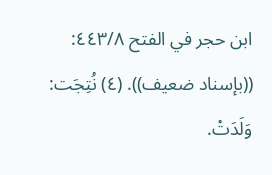ابن حجر في الفتح ٤٤٣/٨: ((بإسناد ضعيف)). (٤) نُتِجَت: وَلَدَتْ.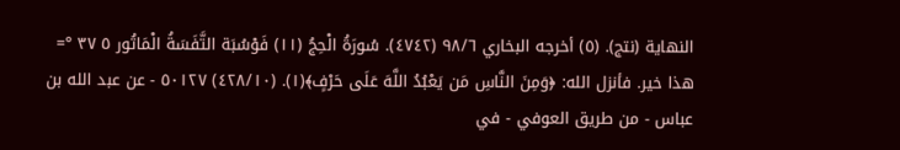النهاية (نتج). (٥) أخرجه البخاري ٩٨/٦ (٤٧٤٢). سُورَةُ الْحِجُ (١١) فَوْسُبَة التَّفَسَةُ الْمَاتُور ٥ ٣٧ °= هذا خير. فأنزل الله: ﴿وَمِنَ النَّاسِ مَن يَعْبُدُ اللَّهَ عَلَى حَرْفٍ﴾(١). (٤٢٨/١٠) ٥٠١٢٧ - عن عبد الله بن عباس - من طريق العوفي - في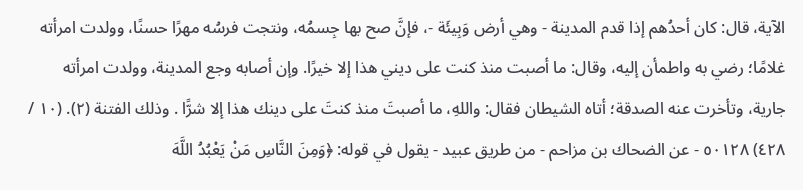الآية، قال: كان أحدُهم إذا قدم المدينة - وهي أرض وَبِيئَة -، فإنَّ صح بها جِسمُه، ونتجت فرسُه مهرًا حسنًا، وولدت امرأته غلامًا؛ رضي به واطمأن إليه، وقال: ما أصبت منذ كنت على ديني هذا إلا خيرًا. وإن أصابه وجع المدينة، وولدت امرأته جارية، وتأخرت عنه الصدقة؛ أتاه الشيطان فقال: واللهِ، ما أصبتَ منذ كنتَ على دينك هذا إلا شرًّا . وذلك الفتنة (٢). (١٠ / ٤٢٨) ٥٠١٢٨ - عن الضحاك بن مزاحم - من طريق عبيد - يقول في قوله: ﴿وَمِنَ النَّاسِ مَنْ يَعْبُدُ اللَّهَ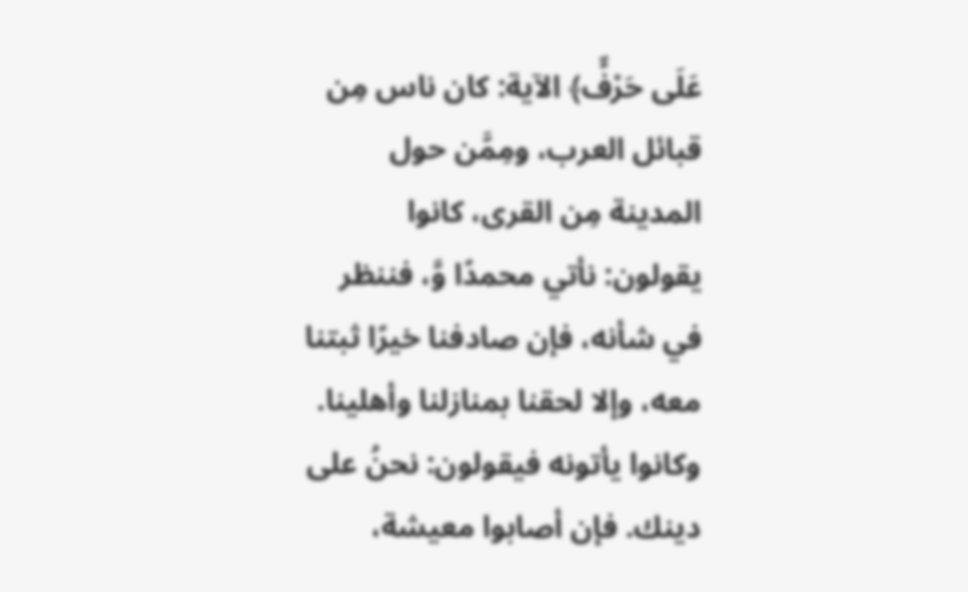عَلَى حَرْفٍّ﴾ الآية: كان ناس مِن قبائل العرب، ومِمَّن حول المدينة مِن القرى، كانوا يقولون: نأتي محمدًا وَّ، فننظر في شأنه، فإن صادفنا خيرًا ثبتنا معه، وإلا لحقنا بمنازلنا وأهلينا. وكانوا يأتونه فيقولون: نحنُ على دينك. فإن أصابوا معيشة،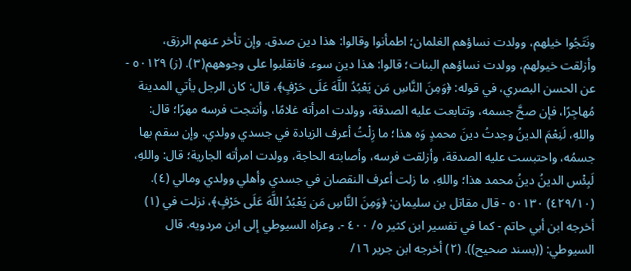ونَتَجُوا خيلهم، وولدت نساؤهم الغلمان؛ اطمأنوا وقالوا: هذا دين صدق. وإن تأخر عنهم الرزق، وأزلقت خيولهم، وولدت نساؤهم البنات؛ قالوا: هذا دين سوء. فانقلبوا على وجوههم(٣). (ز) ٥٠١٢٩ - عن الحسن البصري، في قوله: ﴿وَمِنَ النَّاسِ مَن يَعْبُدُ اللَّهَ عَلَى حَرْفٍ﴾، قال: كان الرجل يأتي المدينة مُهاجِرًا، فإن صحَّ جسمه، وتتابعت عليه الصدقة، وولدت امرأته غلامًا، وأنتجت فرسه مهرًا؛ قال: واللهِ، لَنِعْمَ الدينُ وجدتُ دينَ محمدٍ وَه هذا؛ ما زِلْتُ أعرف الزيادة في جسدي وولدي. وإن سقم بها جسمُه، واحتبست عليه الصدقة، وأزلقت فرسه، وأصابته الحاجة، وولدت امرأته الجارية؛ قال: واللهِ، لَبِئْس الدينُ دينُ محمد هذا؛ واللهِ، ما زلت أعرف النقصان في جسدي وأهلي وولدي ومالي (٤). (٤٢٩/١٠) ٥٠١٣٠ - قال مقاتل بن سليمان: ﴿وَمِنَ النَّاسِ مَن يَعْبُدُ اللَّهَ عَلَى حَرْفٍ﴾، نزلت في (١) أخرجه ابن أبي حاتم - كما في تفسير ابن كثير ٥/ ٤٠٠ -. وعزاه السيوطي إلى ابن مردويه. قال السيوطي: ((بسند صحيح)). (٢) أخرجه ابن جرير ١٦/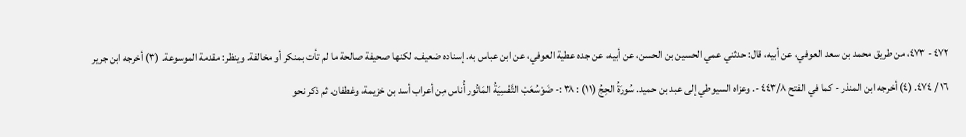٤٧٢ - ٤٧٣، من طريق محمد بن سعد العوفي، عن أبيه، قال: حدثني عمي الحسين بن الحسن، عن أبيه، عن جده عطية العوفي، عن ابن عباس به. إسناده ضعيف، لكنها صحيفة صالحة ما لم تأت بمنكر أو مخالفة. وينظر: مقدمة الموسوعة. (٣) أخرجه ابن جرير ١٦ / ٤٧٤. (٤) أخرجه ابن المنذر - كما في الفتح ٤٤٣/٨ -. وعزاه السيوطي إلى عبد بن حميد. سُورَةُ الحِجُ (١١) : ٣٨ :- ضَوْسُعَبْ التَّفْسِيَةُ المَاتُور أُناس مِن أعراب أسد بن خزيمة، وغطفان. ثم ذكر نحو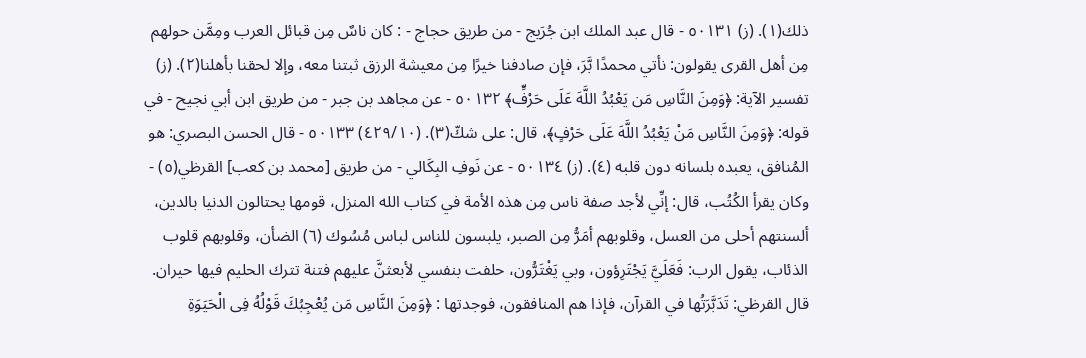ذلك(١). (ز) ٥٠١٣١ - قال عبد الملك ابن جُرَيج - من طريق حجاج - : كان ناسٌ مِن قبائل العرب ومِمَّن حولهم مِن أهل القرى يقولون: نأتي محمدًا بَّرَ، فإن صادفنا خيرًا مِن معيشة الرزق ثبتنا معه، وإلا لحقنا بأهلنا(٢). (ز) تفسير الآية: ﴿وَمِنَ النَّاسِ مَن يَعْبُدُ اللَّهَ عَلَى حَرْفٍّ﴾ ٥٠١٣٢ - عن مجاهد بن جبر - من طريق ابن أبي نجيح - في قوله: ﴿وَمِنَ النَّاسِ مَنْ يَعْبُدُ اللَّهَ عَلَى حَرْفٍ﴾، قال: على شكّ(٣). (٤٢٩/١٠) ٥٠١٣٣ - قال الحسن البصري: هو المُنافق، يعبده بلسانه دون قلبه (٤). (ز) ٥٠١٣٤ - عن نَوفِ البِكَالي - من طريق [محمد بن كعب] القرظي(٥) - وكان يقرأ الكُتُب، قال: إنِّي لأجد صفة ناس مِن هذه الأمة في كتاب الله المنزل، قومها يحتالون الدنيا بالدين، ألسنتهم أحلى من العسل، وقلوبهم أمَرُّ مِن الصبر، يلبسون للناس لباس مُسُوك (٦) الضأن، وقلوبهم قلوب الذئاب، يقول الرب: فَعَلَيَّ يَجْتَرِؤون، وبي يَغْتَرُّون، حلفت بنفسي لأبعثنَّ عليهم فتنة تترك الحليم فيها حيران. قال القرظي: تَدَبَّرَتُها في القرآن، فإذا هم المنافقون، فوجدتها : ﴿وَمِنَ النَّاسِ مَن يُعْجِبُكَ قَوْلُهُ فِى الْحَيَوَةِ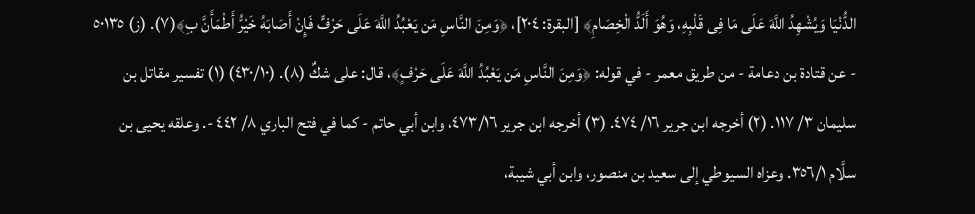الدُّنْيَا وَيُشْهِدُ اللَّهَ عَلَى مَا فِى قَلْبِهِ، وَهُوَ أَلَدُّ الْخِصَامِ﴾ [البقرة: ٢٠٤]، ﴿وَمِنَ النَّاسِ مَن يَعْبُدُ اللَّهَ عَلَى حَرْفٍّ فَإِنْ أَصَابَهُ خَيْرُّ أَطْمَأَنَّ بِ﴾(٧). (ز) ٥٠١٣٥ - عن قتادة بن دعامة - من طريق معمر - في قوله: ﴿وَمِنَ النَّاسِ مَن يَعْبُدُ اللَّهَ عَلَى حَرْفٍ﴾، قال: على شكٌ (٨). (٤٣٠/١٠) (١) تفسير مقاتل بن سليمان ٣/ ١١٧. (٢) أخرجه ابن جرير ١٦/ ٤٧٤. (٣) أخرجه ابن جرير ٤٧٣/١٦، وابن أبي حاتم - كما في فتح الباري ٨/ ٤٤٢ -. وعلقه يحيى بن سلَّام ٣٥٦/١. وعزاه السيوطي إلى سعيد بن منصور، وابن أبي شيبة،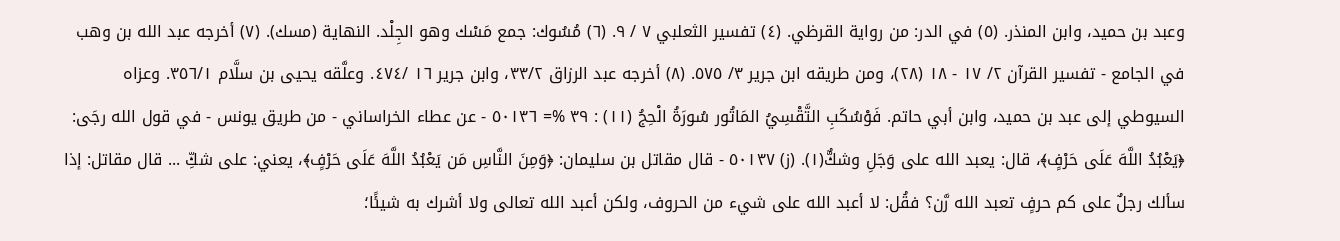وعبد بن حميد، وابن المنذر. (٥) في الدر: من رواية القرظي. (٤) تفسير الثعلبي ٧ / ٩. (٦) مُسُوك: جمع مَسْك وهو الجِلْد. النهاية (مسك). (٧) أخرجه عبد الله بن وهب في الجامع - تفسير القرآن ٢/ ١٧ - ١٨ (٢٨)، ومن طريقه ابن جرير ٣/ ٥٧٥. (٨) أخرجه عبد الرزاق ٣٣/٢، وابن جرير ١٦ /٤٧٤. وعلَّقه يحيى بن سلَّام ٣٥٦/١. وعزاه السيوطي إلى عبد بن حميد، وابن أبي حاتم. فَوْسُكَبِ التَّقْسِيُ المَاتُور سُورَةُ الْحِجُ (١١) : ٣٩ %= ٥٠١٣٦ - عن عطاء الخراساني - من طريق يونس - في قول الله رجَى: ﴿يَعْبُدُ اللَّهَ عَلَى حَرْفٍ﴾، قال: يعبد الله على وَجَلِ وشكٌّ(١). (ز) ٥٠١٣٧ - قال مقاتل بن سليمان: ﴿وَمِنَ النَّاسِ مَن يَعْبُدُ اللَّهَ عَلَى حَرْفٍ﴾، يعني: على شكِّ ... قال مقاتل: إذا سألك رجلٌ على كم حرفٍ تعبد الله رَّن؟ فقُل: لا أعبد الله على شيء من الحروف، ولكن أعبد الله تعالى ولا أشرك به شيئًا؛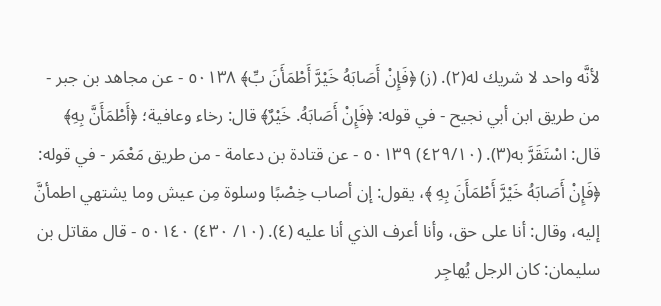لأنَّه واحد لا شريك له(٢). (ز) ﴿فَإِنْ أَصَابَهُ خَيْرَّ أَطْمَأَنَ بِّ﴾ ٥٠١٣٨ - عن مجاهد بن جبر - من طريق ابن أبي نجيح - في قوله: ﴿فَإِنْ أَصَابَهُ. خَيْرٌ﴾ قال: رخاء وعافية؛ ﴿أَطْمَأَنَّ بِهِ﴾ قال: اسْتَقَرَّ به(٣). (٤٢٩/١٠) ٥٠١٣٩ - عن قتادة بن دعامة - من طريق مَعْمَر - في قوله: ﴿فَإِنْ أَصَابَهُ خَيْرَّ أَطْمَأَنَ بِهِ ﴾، يقول: إن أصاب خِصْبًا وسلوة مِن عيش وما يشتهي اطمأنَّ إليه، وقال: أنا على حق، وأنا أعرف الذي أنا عليه (٤). (١٠/ ٤٣٠) ٥٠١٤٠ - قال مقاتل بن سليمان: كان الرجل يُهاجِر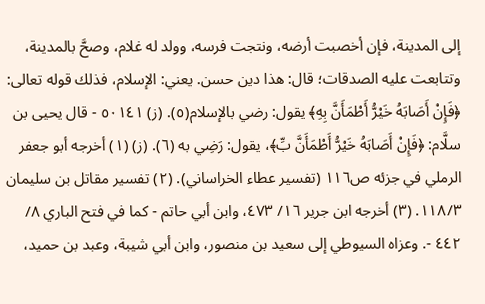إلى المدينة، فإن أخصبت أرضه، ونتجت فرسه، وولد له غلام، وصحَّ بالمدينة، وتتابعت عليه الصدقات؛ قال: هذا دين حسن. يعني: الإسلام، فذلك قوله تعالى: ﴿فَإِنْ أَصَابَهُ خَيْرُّ أَطْمَأَنَّ بِهِ﴾ يقول: رضي بالإسلام(٥). (ز) ٥٠١٤١ - قال يحيى بن سلَّام: ﴿فَإِنْ أَصَابَهُ خَيْرُّ أَطْمَأَنَّ بِّ﴾، يقول: رَضِي به (٦). (ز) (١) أخرجه أبو جعفر الرملي في جزئه ص١١٦ (تفسير عطاء الخراساني). (٢) تفسير مقاتل بن سليمان ١١٨/٣. (٣) أخرجه ابن جرير ١٦/ ٤٧٣، وابن أبي حاتم - كما في فتح الباري ٨/ ٤٤٢ -. وعزاه السيوطي إلى سعيد بن منصور، وابن أبي شيبة، وعبد بن حميد،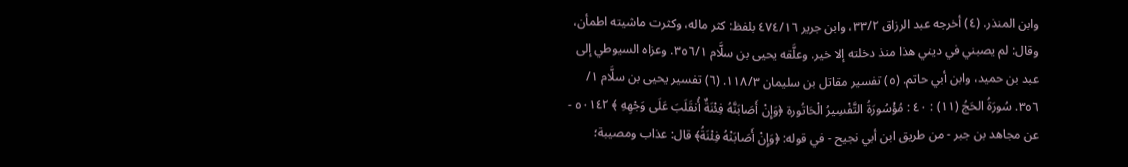وابن المنذر. (٤) أخرجه عبد الرزاق ٣٣/٢، وابن جرير ٤٧٤/١٦ بلفظ: كثر ماله، وكثرت ماشيته اطمأن، وقال: لم يصبني في ديني هذا منذ دخلته إلا خير. وعلَّقه يحيى بن سلَّام ٣٥٦/١. وعزاه السيوطي إلى عبد بن حميد، وابن أبي حاتم. (٥) تفسير مقاتل بن سليمان ١١٨/٣. (٦) تفسير يحيى بن سلَّام ١/ ٣٥٦. سُورَةُ الحَجُ (١١) : ٤٠ : مُؤْسُورَةُ التَّفْسِيرُ الْحَاتُورة ﴿وَإِنْ أَصَابَنَّهُ فِئْنَةٌ أُنقَلَبَ عَلَى وَجْهِهِ ﴾ ٥٠١٤٢ - عن مجاهد بن جبر - من طريق ابن أبي نجيح - في قوله: ﴿وَإِنْ أَصَابَنْهُ فِئْنَةُ﴾ قال: عذاب ومصيبة؛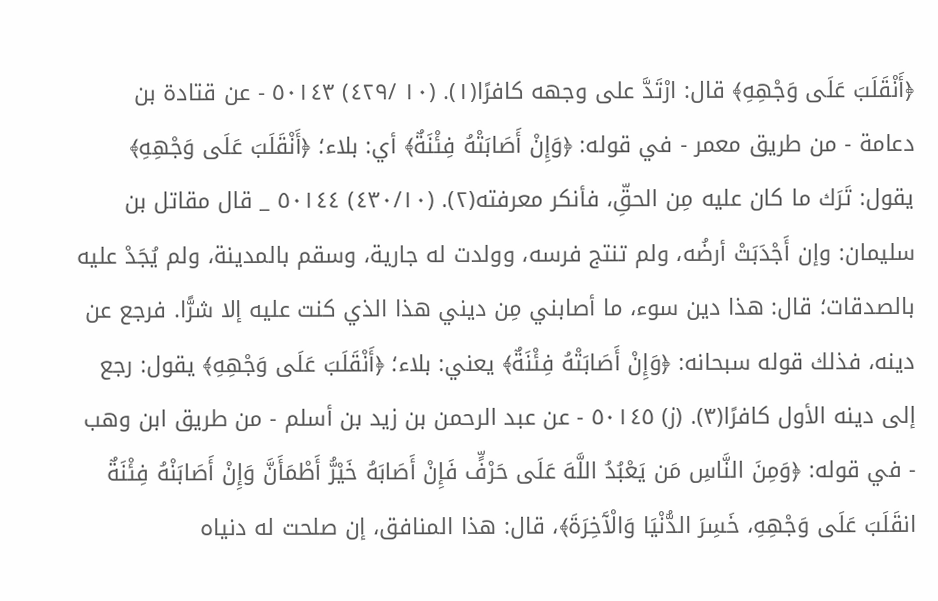﴿أَنْقَلَبَ عَلَى وَجْهِهِ﴾ قال: ارْتَدَّ على وجهه كافرًا(١). (١٠ /٤٢٩) ٥٠١٤٣ - عن قتادة بن دعامة - من طريق معمر - في قوله: ﴿وَإِنْ أَصَابَتْهُ فِئْنَةٌ﴾ أي: بلاء؛ ﴿أَنْقَلَبَ عَلَى وَجْهِهِ﴾ يقول: تَرَك ما كان عليه مِن الحقِّ، فأنكر معرفته(٢). (٤٣٠/١٠) ٥٠١٤٤ _ قال مقاتل بن سليمان: وإن أَجْدَبَتْ أرضُه، ولم تنتج فرسه، وولدت له جارية، وسقم بالمدينة، ولم يُجَدْ عليه بالصدقات؛ قال: هذا دين سوء، ما أصابني مِن ديني هذا الذي كنت عليه إلا شرًّا. فرجع عن دينه، فذلك قوله سبحانه: ﴿وَإِنْ أَصَابَتْهُ فِئْنَةٌ﴾ يعني: بلاء؛ ﴿أَنْقَلَبَ عَلَى وَجْهِهِ﴾ يقول: رجع إلى دينه الأول كافرًا(٣). (ز) ٥٠١٤٥ - عن عبد الرحمن بن زيد بن أسلم - من طريق ابن وهب - في قوله: ﴿وَمِنَ النَّاسِ مَن يَعْبُدُ اللَّهَ عَلَى حَرْفٍّ فَإِنْ أَصَابَهُ خَيْرُّ أَطْمَأَنَّ وَإِنْ أَصَابَنْهُ فِئْنَةٌ انقَلَبَ عَلَى وَجْهِهِ، خَسِرَ الدُّنْيَا وَالْآَخِرَةَ﴾، قال: هذا المنافق، إن صلحت له دنياه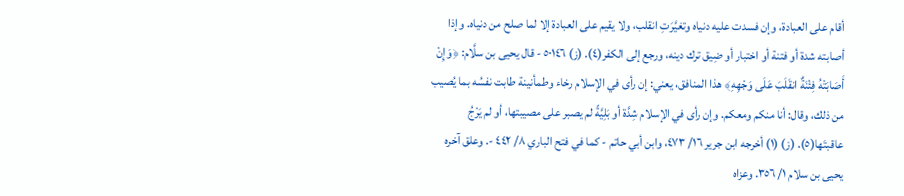أقام على العبادة، وإن فسدت عليه دنياه وتغيَّرَتِ انقلب، ولا يقيم على العبادة إلا لما صلح من دنياه. وإذا أصابته شدة أو فتنة أو اختبار أو ضِيق ترك دينه، ورجع إلى الكفر(٤). (ز) ٥٠١٤٦ - قال يحيى بن سلَّام: ﴿وَإِنْ أَصَابَتْهُ فِئْنَةٌ انقَلَبَ عَلَى وَجْهِهِ﴾ هذا المنافق، يعني: إن رأى في الإسلام رخاء وطمأنينة طابت نفسُه بما يُصيب من ذلك، وقال: أنا منكم ومعكم. وإن رأى في الإسلام شِدَّة أو بَلِيَّةً لم يصبر على مصيبتها، أو لم يَرْجُ عاقبتَها(٥). (ز) (١) أخرجه ابن جرير ١٦/ ٤٧٣، وابن أبي حاتم - كما في فتح الباري ٨/ ٤٤٢ -. وعلق آخره يحيى بن سلام ١/ ٣٥٦. وعزاه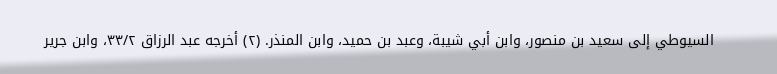السيوطي إلى سعيد بن منصور، وابن أبي شيبة، وعبد بن حميد، وابن المنذر. (٢) أخرجه عبد الرزاق ٣٣/٢، وابن جرير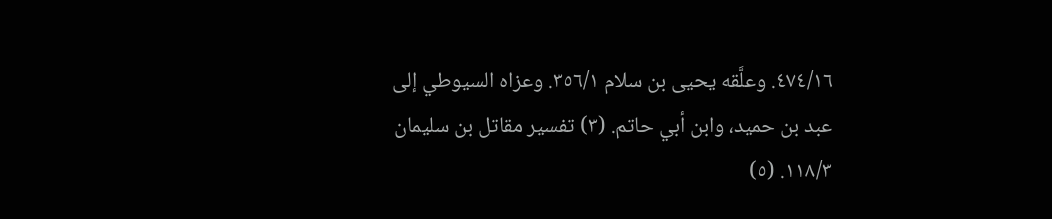٤٧٤/١٦. وعلَّقه يحيى بن سلام ٣٥٦/١. وعزاه السيوطي إلى عبد بن حميد، وابن أبي حاتم. (٣) تفسير مقاتل بن سليمان ١١٨/٣. (٥)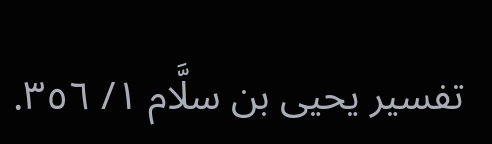تفسير يحيى بن سلَّام ١/ ٣٥٦.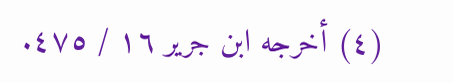(٤) أخرجه ابن جرير ١٦ / ٤٧٥.